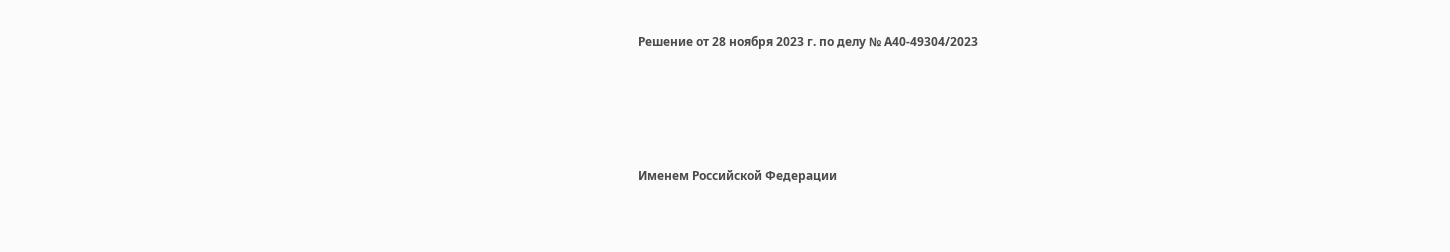Решение от 28 ноября 2023 г. по делу № А40-49304/2023




Именем Российской Федерации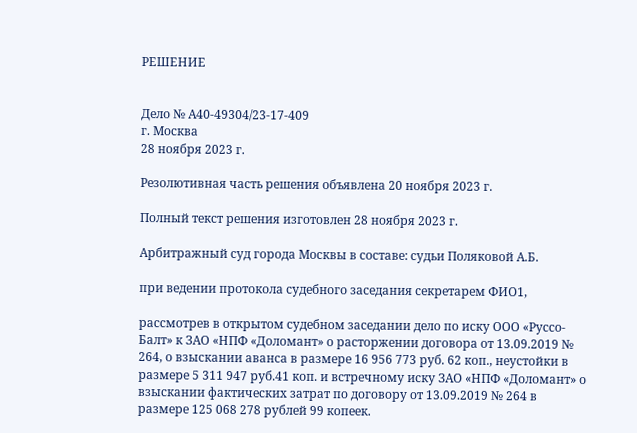РЕШЕНИЕ


Дело № А40-49304/23-17-409
г. Москва
28 ноября 2023 г.

Резолютивная часть решения объявлена 20 ноября 2023 г.

Полный текст решения изготовлен 28 ноября 2023 г.

Арбитражный суд города Москвы в составе: судьи Поляковой А.Б.

при ведении протокола судебного заседания секретарем ФИО1,

рассмотрев в открытом судебном заседании дело по иску ООО «Руссо-Балт» к ЗАО «НПФ «Доломант» о расторжении договора от 13.09.2019 № 264, о взыскании аванса в размере 16 956 773 руб. 62 коп., неустойки в размере 5 311 947 руб.41 коп. и встречному иску ЗАО «НПФ «Доломант» о взыскании фактических затрат по договору от 13.09.2019 № 264 в размере 125 068 278 рублей 99 копеек.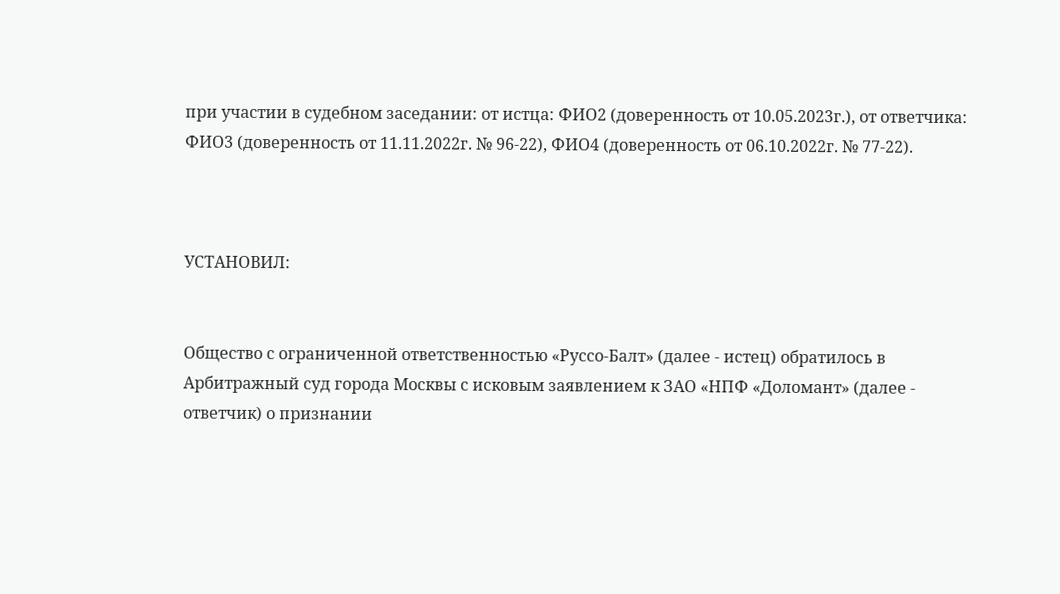при участии в судебном заседании: от истца: ФИО2 (доверенность от 10.05.2023г.), от ответчика: ФИО3 (доверенность от 11.11.2022г. № 96-22), ФИО4 (доверенность от 06.10.2022г. № 77-22).



УСТАНОВИЛ:


Общество с ограниченной ответственностью «Руссо-Балт» (далее - истец) обратилось в Арбитражный суд города Москвы с исковым заявлением к ЗАО «НПФ «Доломант» (далее - ответчик) о признании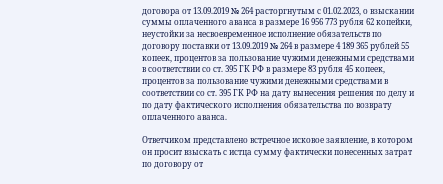договора от 13.09.2019 № 264 расторгнутым с 01.02.2023, о взыскании суммы оплаченного аванса в размере 16 956 773 рубля 62 копейки, неустойки за несвоевременное исполнение обязательств по договору поставки от 13.09.2019 № 264 в размере 4 189 365 рублей 55 копеек, процентов за пользование чужими денежными средствами в соответствии со ст. 395 ГК РФ в размере 83 рубля 45 копеек, процентов за пользование чужими денежными средствами в соответствии со ст. 395 ГК РФ на дату вынесения решения по делу и по дату фактического исполнения обязательства по возврату оплаченного аванса.

Ответчиком представлено встречное исковое заявление, в котором он просит взыскать с истца сумму фактически понесенных затрат по договору от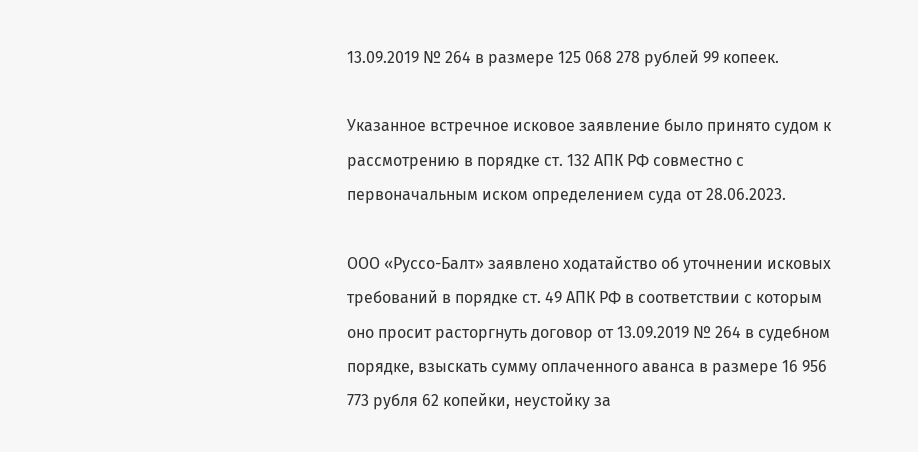13.09.2019 № 264 в размере 125 068 278 рублей 99 копеек.

Указанное встречное исковое заявление было принято судом к рассмотрению в порядке ст. 132 АПК РФ совместно с первоначальным иском определением суда от 28.06.2023.

ООО «Руссо-Балт» заявлено ходатайство об уточнении исковых требований в порядке ст. 49 АПК РФ в соответствии с которым оно просит расторгнуть договор от 13.09.2019 № 264 в судебном порядке, взыскать сумму оплаченного аванса в размере 16 956 773 рубля 62 копейки, неустойку за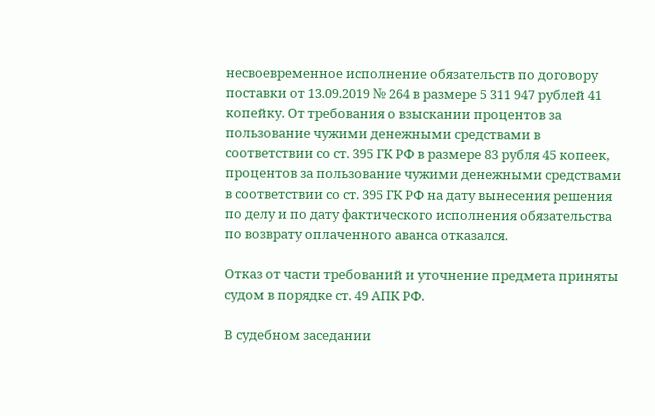несвоевременное исполнение обязательств по договору поставки от 13.09.2019 № 264 в размере 5 311 947 рублей 41 копейку. От требования о взыскании процентов за пользование чужими денежными средствами в соответствии со ст. 395 ГК РФ в размере 83 рубля 45 копеек, процентов за пользование чужими денежными средствами в соответствии со ст. 395 ГК РФ на дату вынесения решения по делу и по дату фактического исполнения обязательства по возврату оплаченного аванса отказался.

Отказ от части требований и уточнение предмета приняты судом в порядке ст. 49 АПК РФ.

В судебном заседании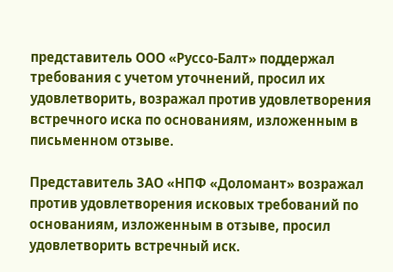представитель ООО «Руссо-Балт» поддержал требования с учетом уточнений, просил их удовлетворить, возражал против удовлетворения встречного иска по основаниям, изложенным в письменном отзыве.

Представитель ЗАО «НПФ «Доломант» возражал против удовлетворения исковых требований по основаниям, изложенным в отзыве, просил удовлетворить встречный иск.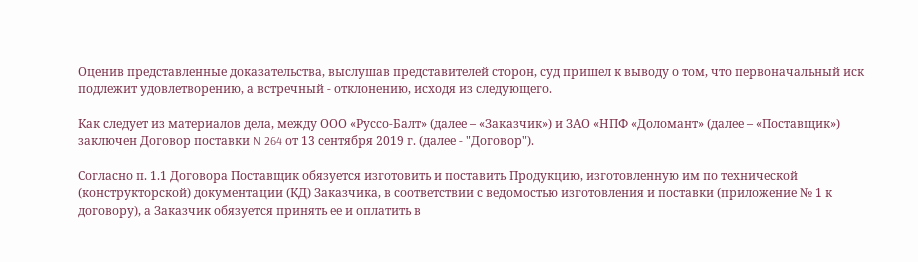Оценив представленные доказательства, выслушав представителей сторон, суд пришел к выводу о том, что первоначальный иск подлежит удовлетворению, а встречный - отклонению, исходя из следующего.

Как следует из материалов дела, между ООО «Руссо-Балт» (далее – «Заказчик») и ЗАО «НПФ «Доломант» (далее – «Поставщик») заключен Договор поставки N 264 от 13 сентября 2019 г. (далее - "Договор").

Согласно п. 1.1 Договора Поставщик обязуется изготовить и поставить Продукцию, изготовленную им по технической (конструкторской) документации (КД) Заказчика, в соответствии с ведомостью изготовления и поставки (приложение № 1 к договору), а Заказчик обязуется принять ее и оплатить в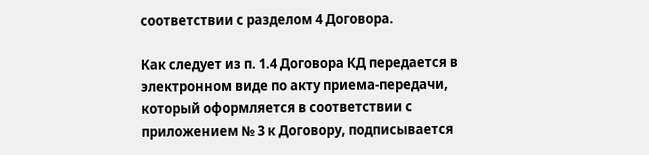соответствии с разделом 4 Договора.

Как следует из п. 1.4 Договора КД передается в электронном виде по акту приема-передачи, который оформляется в соответствии с приложением № 3 к Договору, подписывается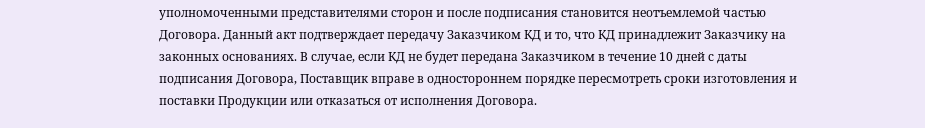уполномоченными представителями сторон и после подписания становится неотъемлемой частью Договора. Данный акт подтверждает передачу Заказчиком КД и то, что КД принадлежит Заказчику на законных основаниях. В случае, если КД не будет передана Заказчиком в течение 10 дней с даты подписания Договора, Поставщик вправе в одностороннем порядке пересмотреть сроки изготовления и поставки Продукции или отказаться от исполнения Договора.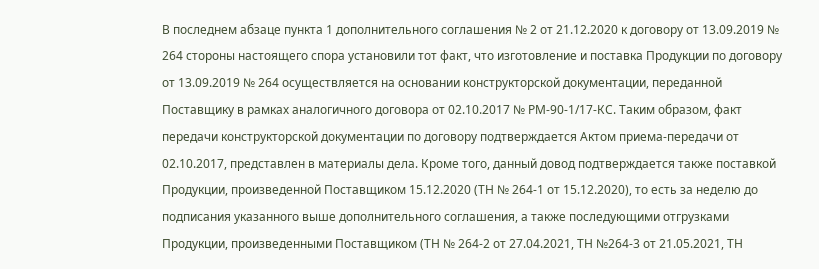В последнем абзаце пункта 1 дополнительного соглашения № 2 от 21.12.2020 к договору от 13.09.2019 № 264 стороны настоящего спора установили тот факт, что изготовление и поставка Продукции по договору от 13.09.2019 № 264 осуществляется на основании конструкторской документации, переданной Поставщику в рамках аналогичного договора от 02.10.2017 № РМ-90-1/17-КС. Таким образом, факт передачи конструкторской документации по договору подтверждается Актом приема-передачи от 02.10.2017, представлен в материалы дела. Кроме того, данный довод подтверждается также поставкой Продукции, произведенной Поставщиком 15.12.2020 (ТН № 264-1 от 15.12.2020), то есть за неделю до подписания указанного выше дополнительного соглашения, а также последующими отгрузками Продукции, произведенными Поставщиком (ТН № 264-2 от 27.04.2021, ТН №264-3 от 21.05.2021, ТН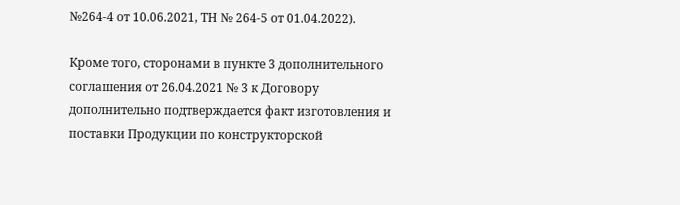№264-4 от 10.06.2021, ТН № 264-5 от 01.04.2022).

Кроме того, сторонами в пункте 3 дополнительного соглашения от 26.04.2021 № 3 к Договору дополнительно подтверждается факт изготовления и поставки Продукции по конструкторской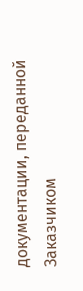документации, переданной Заказчиком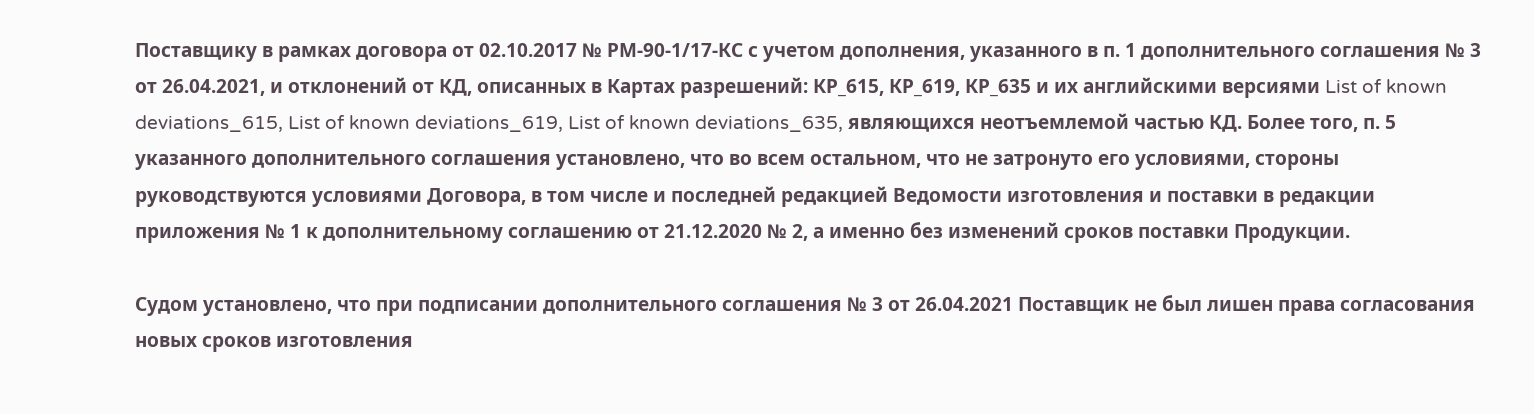Поставщику в рамках договора от 02.10.2017 № РМ-90-1/17-КС с учетом дополнения, указанного в п. 1 дополнительного соглашения № 3 от 26.04.2021, и отклонений от КД, описанных в Картах разрешений: КР_615, КР_619, КР_635 и их английскими версиями List of known deviations_615, List of known deviations_619, List of known deviations_635, являющихся неотъемлемой частью КД. Более того, п. 5 указанного дополнительного соглашения установлено, что во всем остальном, что не затронуто его условиями, стороны руководствуются условиями Договора, в том числе и последней редакцией Ведомости изготовления и поставки в редакции приложения № 1 к дополнительному соглашению от 21.12.2020 № 2, а именно без изменений сроков поставки Продукции.

Судом установлено, что при подписании дополнительного соглашения № 3 от 26.04.2021 Поставщик не был лишен права согласования новых сроков изготовления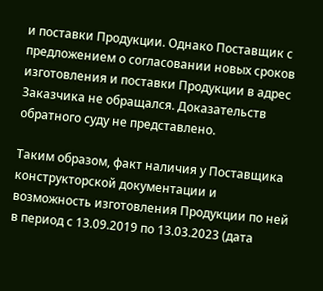и поставки Продукции. Однако Поставщик с предложением о согласовании новых сроков изготовления и поставки Продукции в адрес Заказчика не обращался. Доказательств обратного суду не представлено.

Таким образом, факт наличия у Поставщика конструкторской документации и возможность изготовления Продукции по ней в период с 13.09.2019 по 13.03.2023 (дата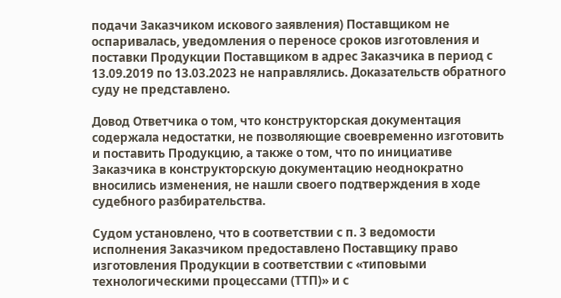подачи Заказчиком искового заявления) Поставщиком не оспаривалась, уведомления о переносе сроков изготовления и поставки Продукции Поставщиком в адрес Заказчика в период с 13.09.2019 по 13.03.2023 не направлялись. Доказательств обратного суду не представлено.

Довод Ответчика о том, что конструкторская документация содержала недостатки, не позволяющие своевременно изготовить и поставить Продукцию, а также о том, что по инициативе Заказчика в конструкторскую документацию неоднократно вносились изменения, не нашли своего подтверждения в ходе судебного разбирательства.

Судом установлено, что в соответствии с п. 3 ведомости исполнения Заказчиком предоставлено Поставщику право изготовления Продукции в соответствии с «типовыми технологическими процессами (ТТП)» и с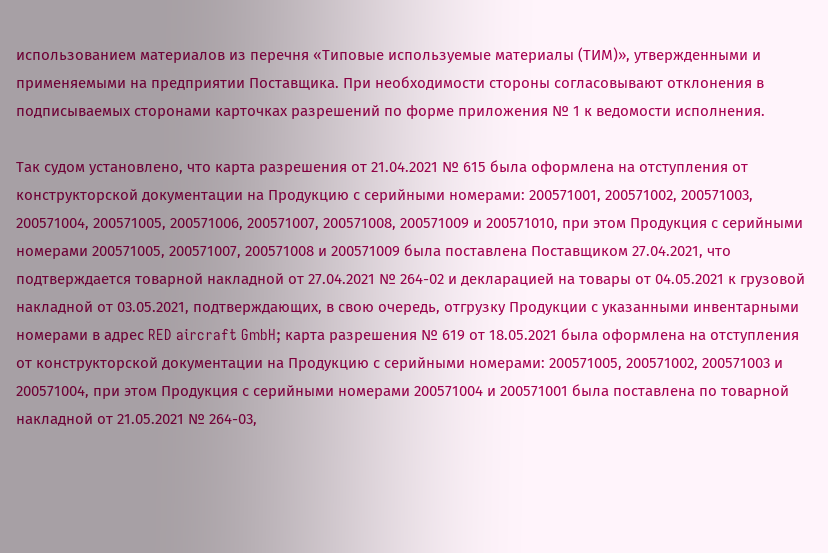использованием материалов из перечня «Типовые используемые материалы (ТИМ)», утвержденными и применяемыми на предприятии Поставщика. При необходимости стороны согласовывают отклонения в подписываемых сторонами карточках разрешений по форме приложения № 1 к ведомости исполнения.

Так судом установлено, что карта разрешения от 21.04.2021 № 615 была оформлена на отступления от конструкторской документации на Продукцию с серийными номерами: 200571001, 200571002, 200571003, 200571004, 200571005, 200571006, 200571007, 200571008, 200571009 и 200571010, при этом Продукция с серийными номерами 200571005, 200571007, 200571008 и 200571009 была поставлена Поставщиком 27.04.2021, что подтверждается товарной накладной от 27.04.2021 № 264-02 и декларацией на товары от 04.05.2021 к грузовой накладной от 03.05.2021, подтверждающих, в свою очередь, отгрузку Продукции с указанными инвентарными номерами в адрес RED aircraft GmbH; карта разрешения № 619 от 18.05.2021 была оформлена на отступления от конструкторской документации на Продукцию с серийными номерами: 200571005, 200571002, 200571003 и 200571004, при этом Продукция с серийными номерами 200571004 и 200571001 была поставлена по товарной накладной от 21.05.2021 № 264-03,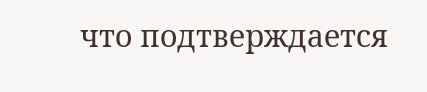что подтверждается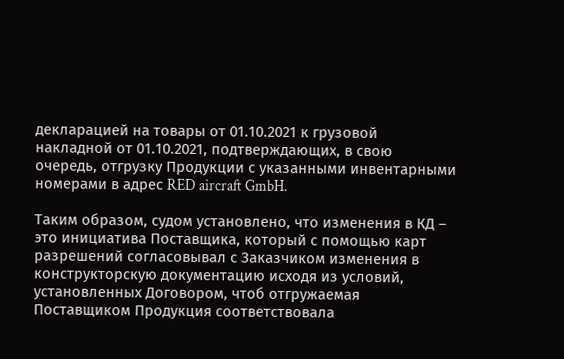декларацией на товары от 01.10.2021 к грузовой накладной от 01.10.2021, подтверждающих, в свою очередь, отгрузку Продукции с указанными инвентарными номерами в адрес RED aircraft GmbH.

Таким образом, судом установлено, что изменения в КД – это инициатива Поставщика, который с помощью карт разрешений согласовывал с Заказчиком изменения в конструкторскую документацию исходя из условий, установленных Договором, чтоб отгружаемая Поставщиком Продукция соответствовала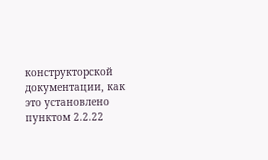конструкторской документации, как это установлено пунктом 2.2.22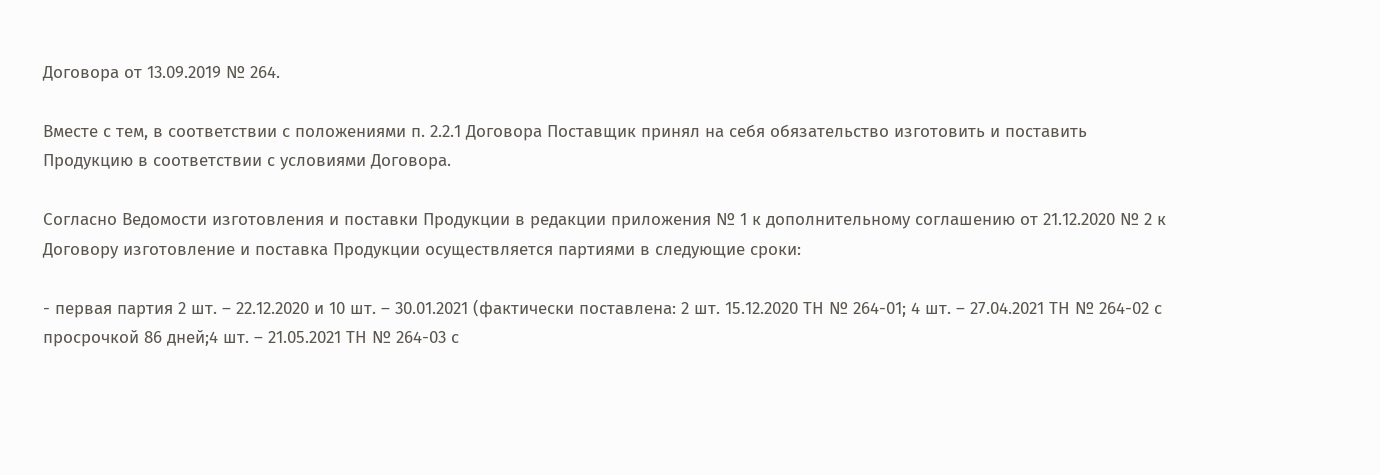Договора от 13.09.2019 № 264.

Вместе с тем, в соответствии с положениями п. 2.2.1 Договора Поставщик принял на себя обязательство изготовить и поставить Продукцию в соответствии с условиями Договора.

Согласно Ведомости изготовления и поставки Продукции в редакции приложения № 1 к дополнительному соглашению от 21.12.2020 № 2 к Договору изготовление и поставка Продукции осуществляется партиями в следующие сроки:

- первая партия 2 шт. – 22.12.2020 и 10 шт. – 30.01.2021 (фактически поставлена: 2 шт. 15.12.2020 ТН № 264-01; 4 шт. – 27.04.2021 ТН № 264-02 с просрочкой 86 дней;4 шт. – 21.05.2021 ТН № 264-03 с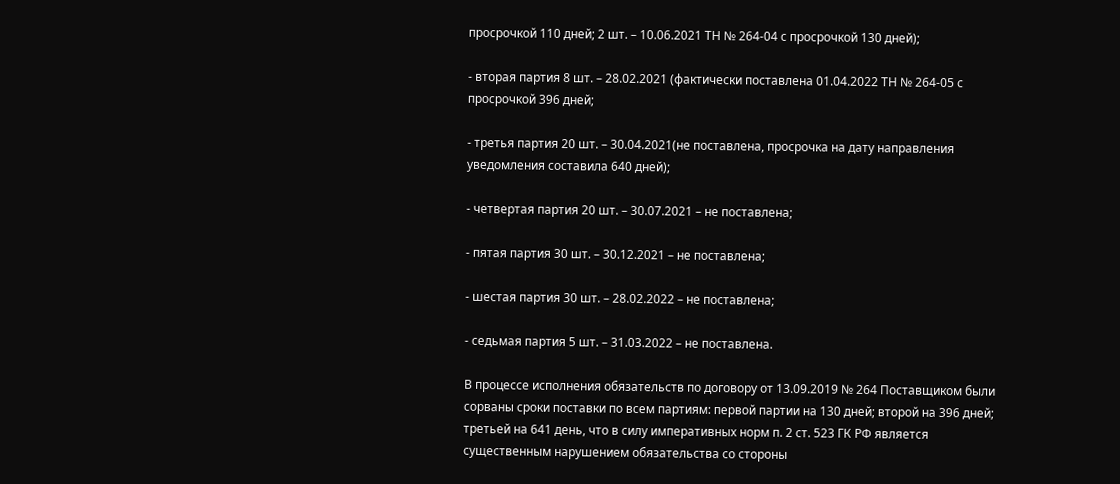просрочкой 110 дней; 2 шт. – 10.06.2021 ТН № 264-04 с просрочкой 130 дней);

- вторая партия 8 шт. – 28.02.2021 (фактически поставлена 01.04.2022 ТН № 264-05 с просрочкой 396 дней;

- третья партия 20 шт. – 30.04.2021(не поставлена, просрочка на дату направления уведомления составила 640 дней);

- четвертая партия 20 шт. – 30.07.2021 – не поставлена;

- пятая партия 30 шт. – 30.12.2021 – не поставлена;

- шестая партия 30 шт. – 28.02.2022 – не поставлена;

- седьмая партия 5 шт. – 31.03.2022 – не поставлена.

В процессе исполнения обязательств по договору от 13.09.2019 № 264 Поставщиком были сорваны сроки поставки по всем партиям: первой партии на 130 дней; второй на 396 дней; третьей на 641 день, что в силу императивных норм п. 2 ст. 523 ГК РФ является существенным нарушением обязательства со стороны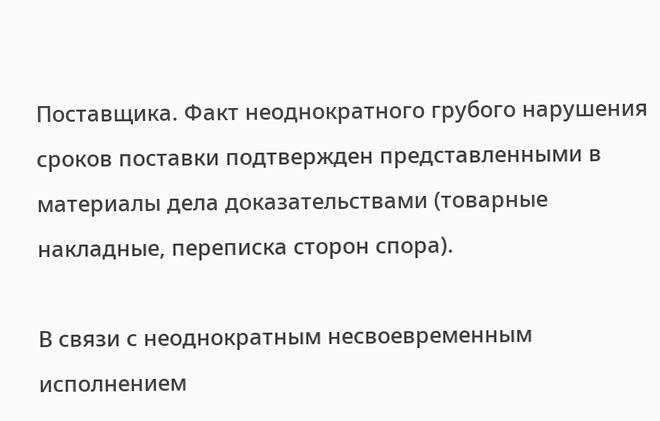Поставщика. Факт неоднократного грубого нарушения сроков поставки подтвержден представленными в материалы дела доказательствами (товарные накладные, переписка сторон спора).

В связи с неоднократным несвоевременным исполнением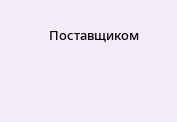Поставщиком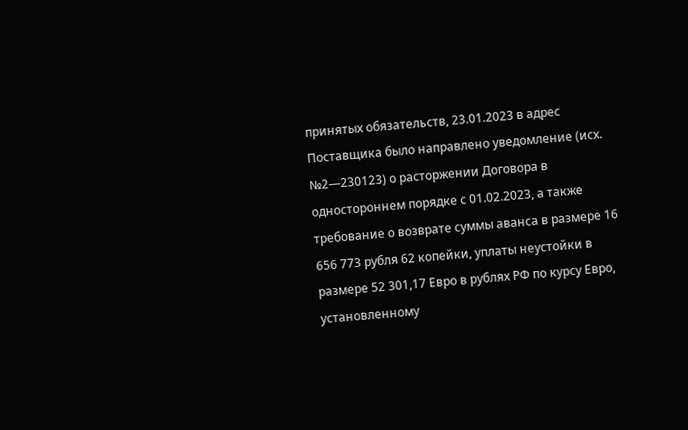принятых обязательств, 23.01.2023 в адрес Поставщика было направлено уведомление (исх. №2—230123) о расторжении Договора в одностороннем порядке с 01.02.2023, а также требование о возврате суммы аванса в размере 16 656 773 рубля 62 копейки, уплаты неустойки в размере 52 301,17 Евро в рублях РФ по курсу Евро, установленному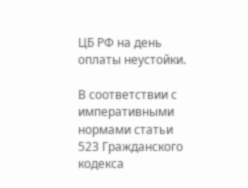ЦБ РФ на день оплаты неустойки.

В соответствии с императивными нормами статьи 523 Гражданского кодекса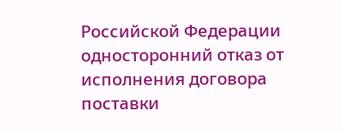Российской Федерации односторонний отказ от исполнения договора поставки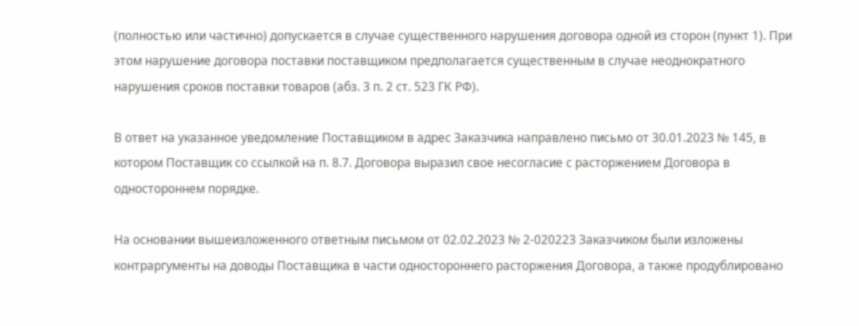(полностью или частично) допускается в случае существенного нарушения договора одной из сторон (пункт 1). При этом нарушение договора поставки поставщиком предполагается существенным в случае неоднократного нарушения сроков поставки товаров (абз. 3 п. 2 ст. 523 ГК РФ).

В ответ на указанное уведомление Поставщиком в адрес Заказчика направлено письмо от 30.01.2023 № 145, в котором Поставщик со ссылкой на п. 8.7. Договора выразил свое несогласие с расторжением Договора в одностороннем порядке.

На основании вышеизложенного ответным письмом от 02.02.2023 № 2-020223 Заказчиком были изложены контраргументы на доводы Поставщика в части одностороннего расторжения Договора, а также продублировано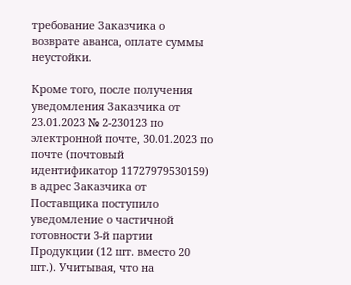требование Заказчика о возврате аванса, оплате суммы неустойки.

Кроме того, после получения уведомления Заказчика от 23.01.2023 № 2-230123 по электронной почте, 30.01.2023 по почте (почтовый идентификатор 11727979530159) в адрес Заказчика от Поставщика поступило уведомление о частичной готовности 3-й партии Продукции (12 шт. вместо 20 шт.). Учитывая, что на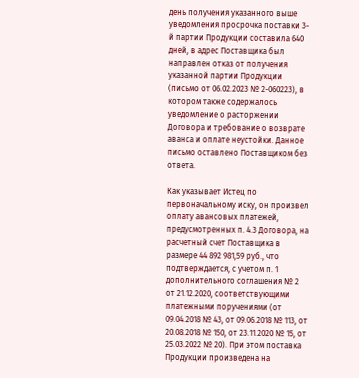день получения указанного выше уведомления просрочка поставки 3-й партии Продукции составила 640 дней, в адрес Поставщика был направлен отказ от получения указанной партии Продукции (письмо от 06.02.2023 № 2-060223), в котором также содержалось уведомление о расторжении Договора и требование о возврате аванса и оплате неустойки. Данное письмо оставлено Поставщиком без ответа.

Как указывает Истец по первоначальному иску, он произвел оплату авансовых платежей, предусмотренных п. 4.3 Договора, на расчетный счет Поставщика в размере 44 892 981,59 руб., что подтверждается, с учетом п. 1 дополнительного соглашения № 2 от 21.12.2020, соответствующими платежными поручениями (от 09.04.2018 № 43, от 09.06.2018 № 113, от 20.08.2018 № 150, от 23.11.2020 № 15, от 25.03.2022 № 20). При этом поставка Продукции произведена на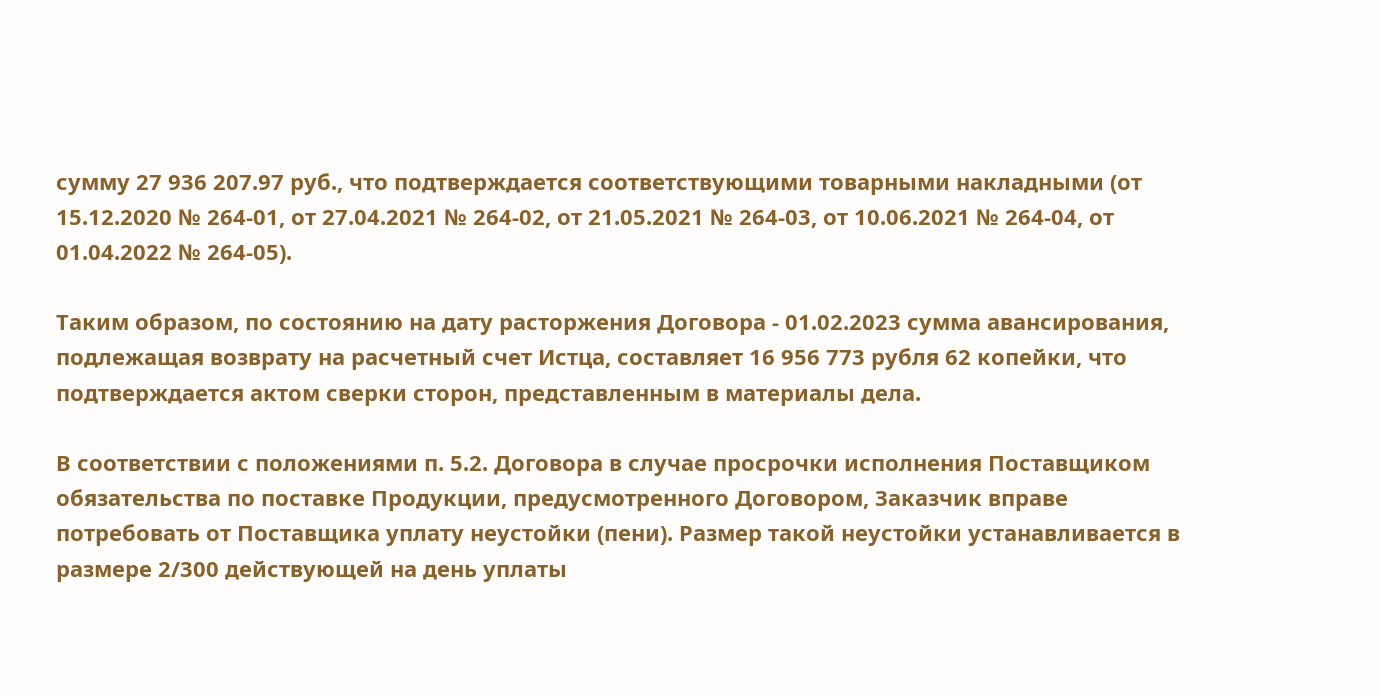сумму 27 936 207.97 руб., что подтверждается соответствующими товарными накладными (от 15.12.2020 № 264-01, от 27.04.2021 № 264-02, от 21.05.2021 № 264-03, от 10.06.2021 № 264-04, от 01.04.2022 № 264-05).

Таким образом, по состоянию на дату расторжения Договора - 01.02.2023 сумма авансирования, подлежащая возврату на расчетный счет Истца, составляет 16 956 773 рубля 62 копейки, что подтверждается актом сверки сторон, представленным в материалы дела.

В соответствии с положениями п. 5.2. Договора в случае просрочки исполнения Поставщиком обязательства по поставке Продукции, предусмотренного Договором, Заказчик вправе потребовать от Поставщика уплату неустойки (пени). Размер такой неустойки устанавливается в размере 2/300 действующей на день уплаты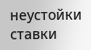неустойки ставки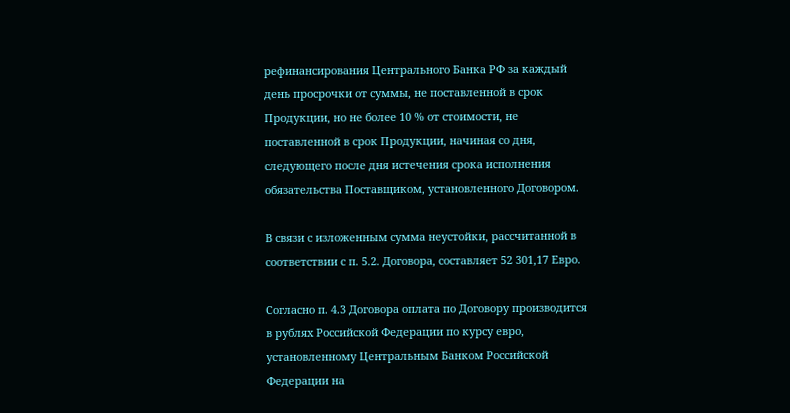рефинансирования Центрального Банка РФ за каждый день просрочки от суммы, не поставленной в срок Продукции, но не более 10 % от стоимости, не поставленной в срок Продукции, начиная со дня, следующего после дня истечения срока исполнения обязательства Поставщиком, установленного Договором.

В связи с изложенным сумма неустойки, рассчитанной в соответствии с п. 5.2. Договора, составляет 52 301,17 Евро.

Согласно п. 4.3 Договора оплата по Договору производится в рублях Российской Федерации по курсу евро, установленному Центральным Банком Российской Федерации на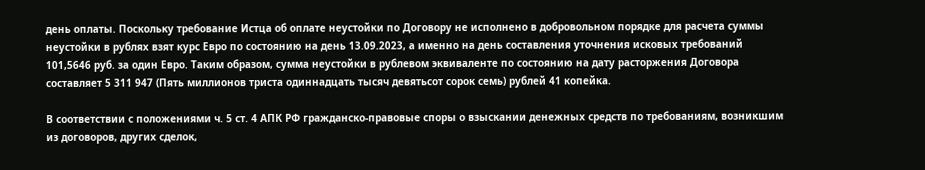день оплаты. Поскольку требование Истца об оплате неустойки по Договору не исполнено в добровольном порядке для расчета суммы неустойки в рублях взят курс Евро по состоянию на день 13.09.2023, а именно на день составления уточнения исковых требований 101,5646 руб. за один Евро. Таким образом, сумма неустойки в рублевом эквиваленте по состоянию на дату расторжения Договора составляет 5 311 947 (Пять миллионов триста одиннадцать тысяч девятьсот сорок семь) рублей 41 копейка.

В соответствии с положениями ч. 5 ст. 4 АПК РФ гражданско-правовые споры о взыскании денежных средств по требованиям, возникшим из договоров, других сделок,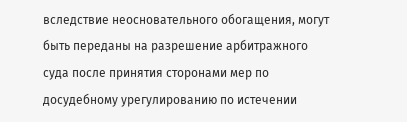вследствие неосновательного обогащения, могут быть переданы на разрешение арбитражного суда после принятия сторонами мер по досудебному урегулированию по истечении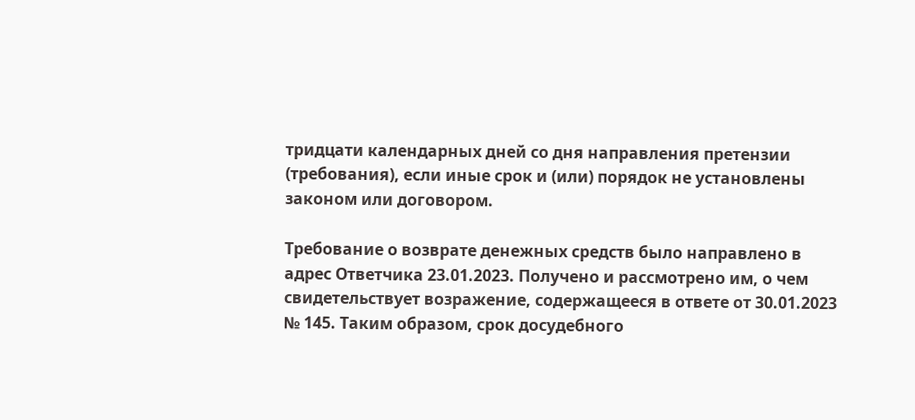тридцати календарных дней со дня направления претензии (требования), если иные срок и (или) порядок не установлены законом или договором.

Требование о возврате денежных средств было направлено в адрес Ответчика 23.01.2023. Получено и рассмотрено им, о чем свидетельствует возражение, содержащееся в ответе от 30.01.2023 № 145. Таким образом, срок досудебного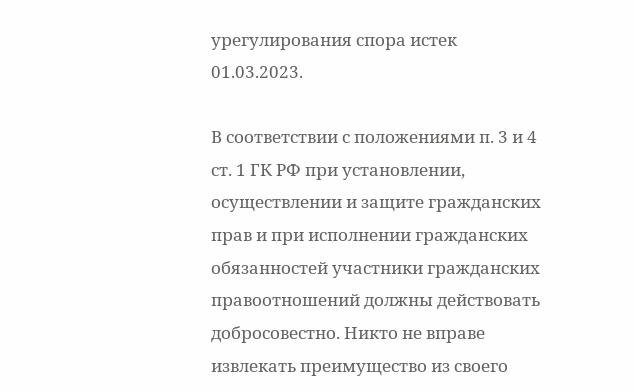урегулирования спора истек 01.03.2023.

В соответствии с положениями п. 3 и 4 ст. 1 ГК РФ при установлении, осуществлении и защите гражданских прав и при исполнении гражданских обязанностей участники гражданских правоотношений должны действовать добросовестно. Никто не вправе извлекать преимущество из своего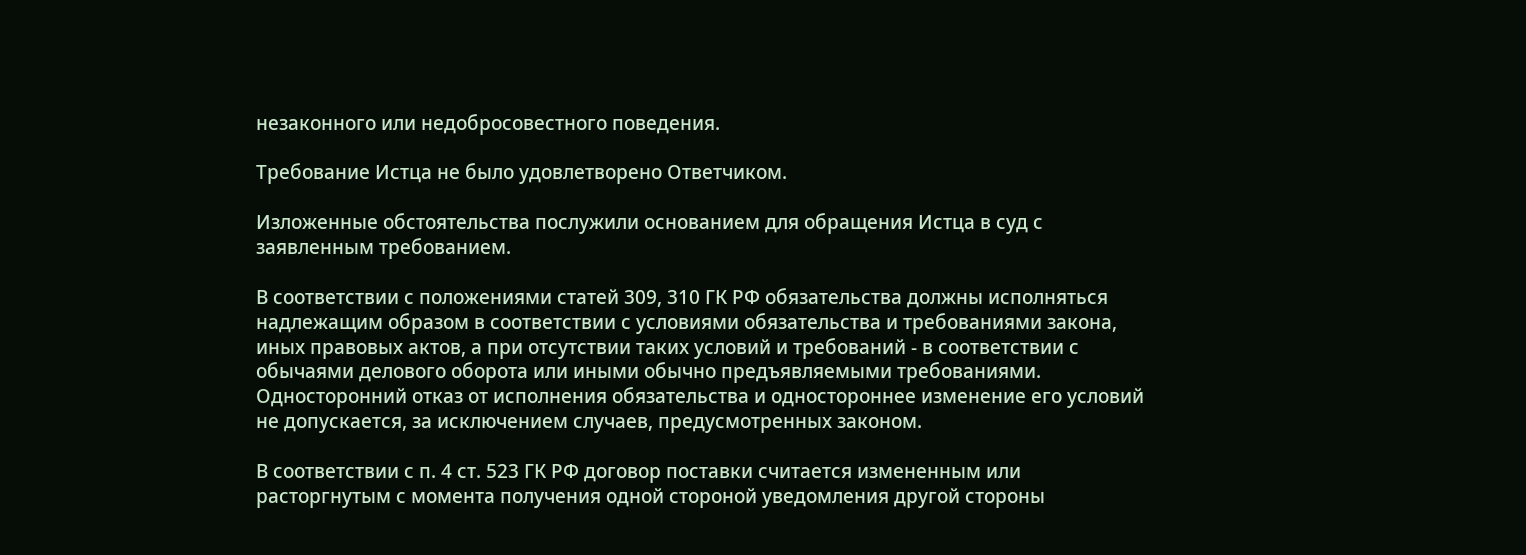незаконного или недобросовестного поведения.

Требование Истца не было удовлетворено Ответчиком.

Изложенные обстоятельства послужили основанием для обращения Истца в суд с заявленным требованием.

В соответствии с положениями статей 309, 310 ГК РФ обязательства должны исполняться надлежащим образом в соответствии с условиями обязательства и требованиями закона, иных правовых актов, а при отсутствии таких условий и требований - в соответствии с обычаями делового оборота или иными обычно предъявляемыми требованиями. Односторонний отказ от исполнения обязательства и одностороннее изменение его условий не допускается, за исключением случаев, предусмотренных законом.

В соответствии с п. 4 ст. 523 ГК РФ договор поставки считается измененным или расторгнутым с момента получения одной стороной уведомления другой стороны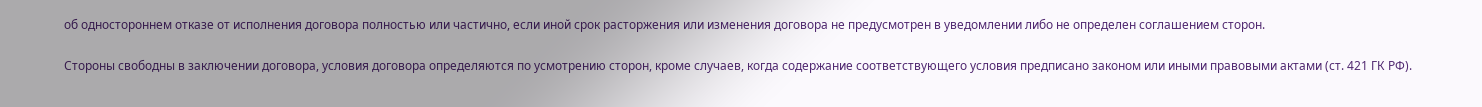об одностороннем отказе от исполнения договора полностью или частично, если иной срок расторжения или изменения договора не предусмотрен в уведомлении либо не определен соглашением сторон.

Стороны свободны в заключении договора, условия договора определяются по усмотрению сторон, кроме случаев, когда содержание соответствующего условия предписано законом или иными правовыми актами (ст. 421 ГК РФ).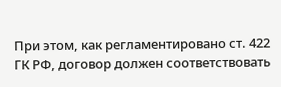При этом, как регламентировано ст. 422 ГК РФ, договор должен соответствовать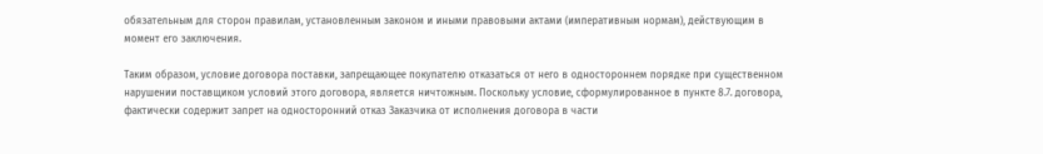обязательным для сторон правилам, установленным законом и иными правовыми актами (императивным нормам), действующим в момент его заключения.

Таким образом, условие договора поставки, запрещающее покупателю отказаться от него в одностороннем порядке при существенном нарушении поставщиком условий этого договора, является ничтожным. Поскольку условие, сформулированное в пункте 8.7. договора, фактически содержит запрет на односторонний отказ Заказчика от исполнения договора в части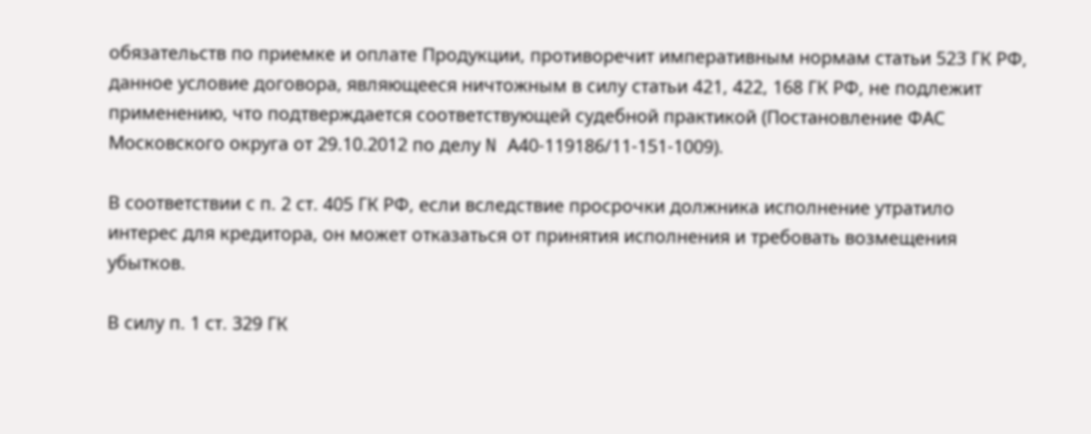обязательств по приемке и оплате Продукции, противоречит императивным нормам статьи 523 ГК РФ, данное условие договора, являющееся ничтожным в силу статьи 421, 422, 168 ГК РФ, не подлежит применению, что подтверждается соответствующей судебной практикой (Постановление ФАС Московского округа от 29.10.2012 по делу N А40-119186/11-151-1009).

В соответствии с п. 2 ст. 405 ГК РФ, если вследствие просрочки должника исполнение утратило интерес для кредитора, он может отказаться от принятия исполнения и требовать возмещения убытков.

В силу п. 1 ст. 329 ГК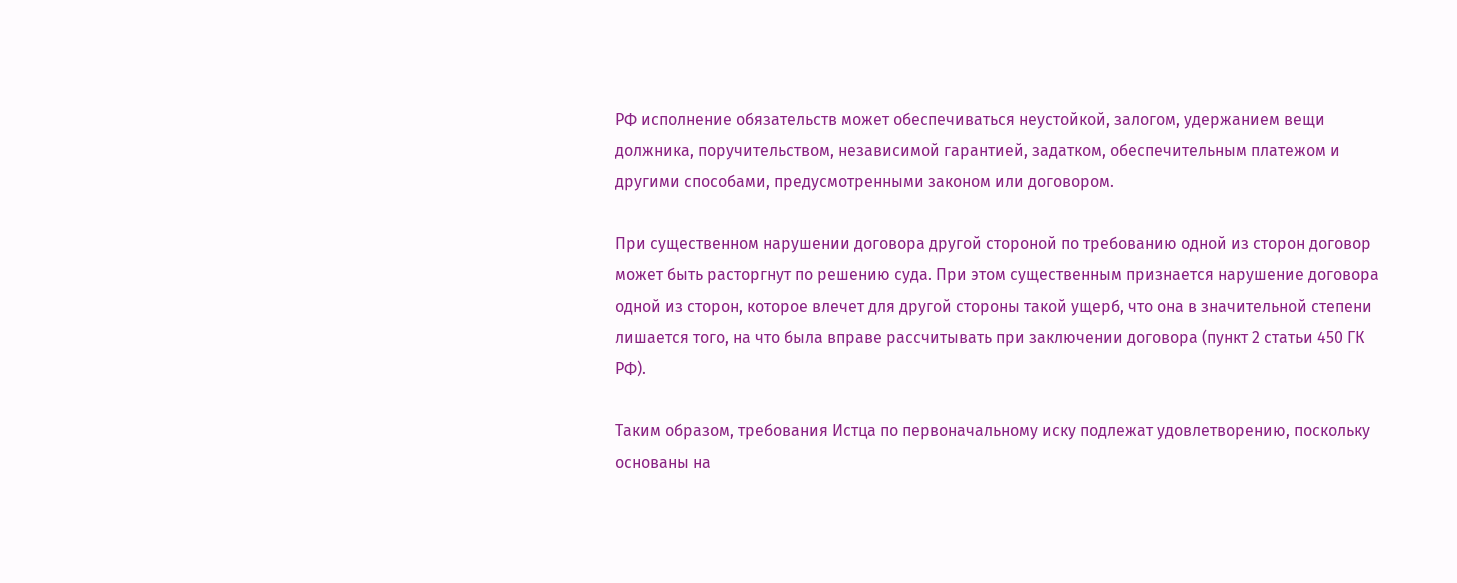РФ исполнение обязательств может обеспечиваться неустойкой, залогом, удержанием вещи должника, поручительством, независимой гарантией, задатком, обеспечительным платежом и другими способами, предусмотренными законом или договором.

При существенном нарушении договора другой стороной по требованию одной из сторон договор может быть расторгнут по решению суда. При этом существенным признается нарушение договора одной из сторон, которое влечет для другой стороны такой ущерб, что она в значительной степени лишается того, на что была вправе рассчитывать при заключении договора (пункт 2 статьи 450 ГК РФ).

Таким образом, требования Истца по первоначальному иску подлежат удовлетворению, поскольку основаны на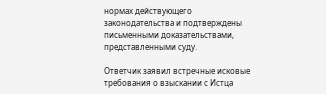нормах действующего законодательства и подтверждены письменными доказательствами, представленными суду.

Ответчик заявил встречные исковые требования о взыскании с Истца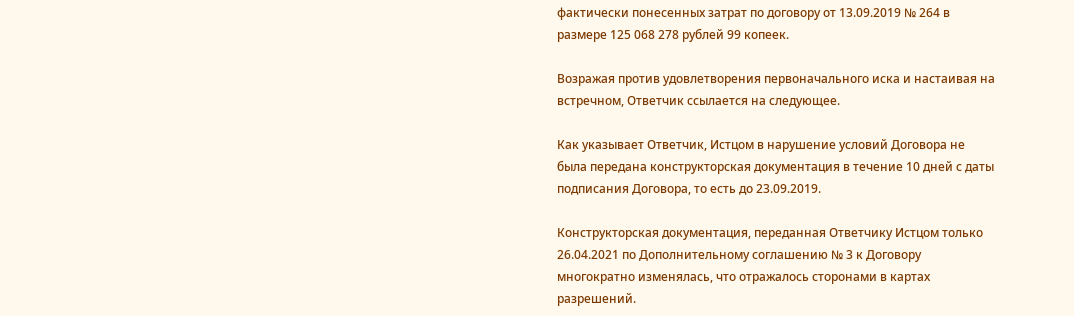фактически понесенных затрат по договору от 13.09.2019 № 264 в размере 125 068 278 рублей 99 копеек.

Возражая против удовлетворения первоначального иска и настаивая на встречном, Ответчик ссылается на следующее.

Как указывает Ответчик, Истцом в нарушение условий Договора не была передана конструкторская документация в течение 10 дней с даты подписания Договора, то есть до 23.09.2019.

Конструкторская документация, переданная Ответчику Истцом только 26.04.2021 по Дополнительному соглашению № 3 к Договору многократно изменялась, что отражалось сторонами в картах разрешений.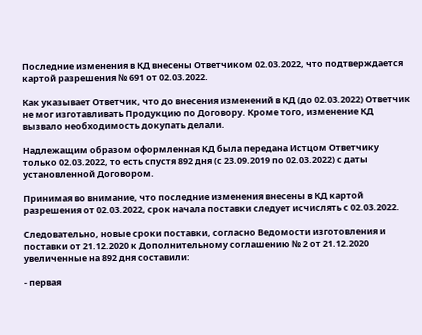Последние изменения в КД внесены Ответчиком 02.03.2022, что подтверждается картой разрешения № 691 от 02.03.2022.

Как указывает Ответчик, что до внесения изменений в КД (до 02.03.2022) Ответчик не мог изготавливать Продукцию по Договору. Кроме того, изменение КД вызвало необходимость докупать делали.

Надлежащим образом оформленная КД была передана Истцом Ответчику только 02.03.2022, то есть спустя 892 дня (с 23.09.2019 по 02.03.2022) с даты установленной Договором.

Принимая во внимание, что последние изменения внесены в КД картой разрешения от 02.03.2022, срок начала поставки следует исчислять с 02.03.2022.

Следовательно, новые сроки поставки, согласно Ведомости изготовления и поставки от 21.12.2020 к Дополнительному соглашению № 2 от 21.12.2020 увеличенные на 892 дня составили:

- первая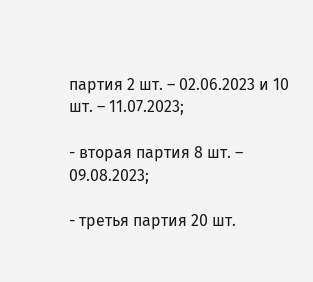партия 2 шт. – 02.06.2023 и 10 шт. – 11.07.2023;

- вторая партия 8 шт. – 09.08.2023;

- третья партия 20 шт.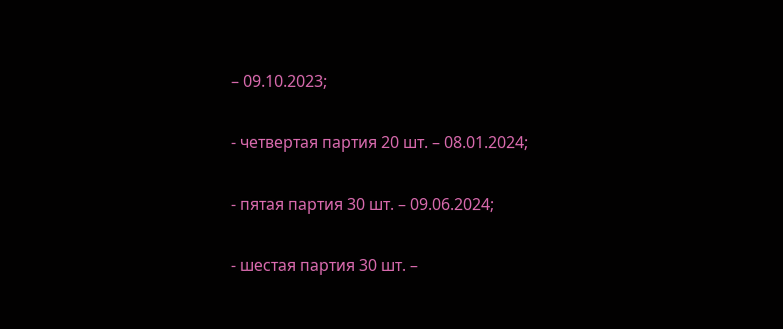– 09.10.2023;

- четвертая партия 20 шт. – 08.01.2024;

- пятая партия 30 шт. – 09.06.2024;

- шестая партия 30 шт. –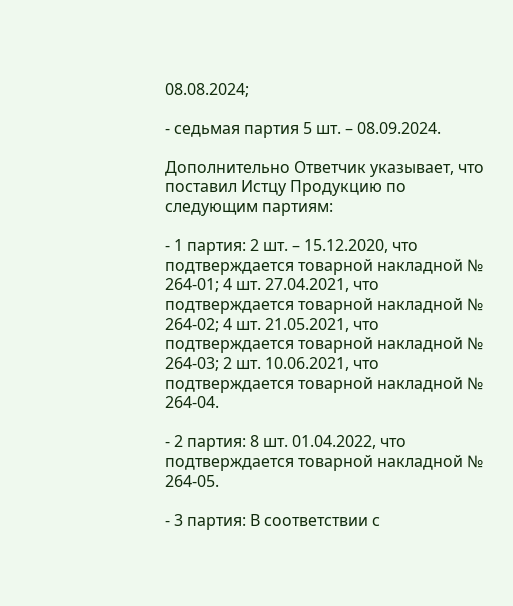08.08.2024;

- седьмая партия 5 шт. – 08.09.2024.

Дополнительно Ответчик указывает, что поставил Истцу Продукцию по следующим партиям:

- 1 партия: 2 шт. – 15.12.2020, что подтверждается товарной накладной № 264-01; 4 шт. 27.04.2021, что подтверждается товарной накладной № 264-02; 4 шт. 21.05.2021, что подтверждается товарной накладной № 264-03; 2 шт. 10.06.2021, что подтверждается товарной накладной № 264-04.

- 2 партия: 8 шт. 01.04.2022, что подтверждается товарной накладной № 264-05.

- 3 партия: В соответствии с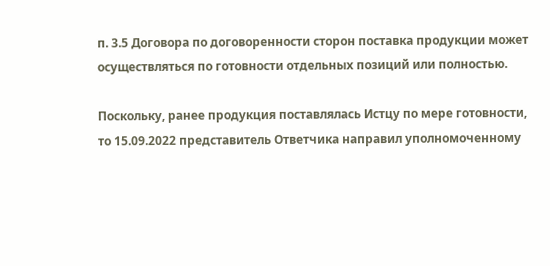п. 3.5 Договора по договоренности сторон поставка продукции может осуществляться по готовности отдельных позиций или полностью.

Поскольку, ранее продукция поставлялась Истцу по мере готовности, то 15.09.2022 представитель Ответчика направил уполномоченному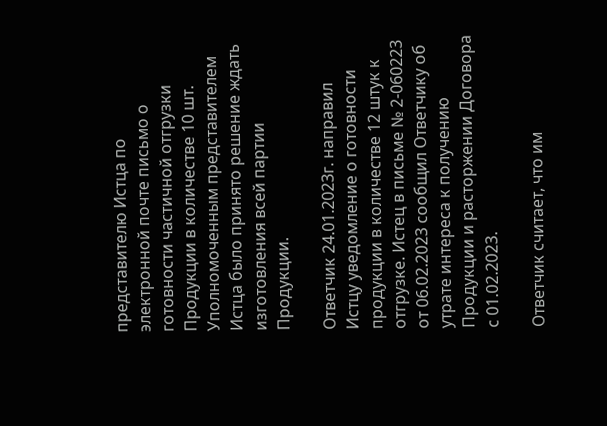представителю Истца по электронной почте письмо о готовности частичной отгрузки Продукции в количестве 10 шт. Уполномоченным представителем Истца было принято решение ждать изготовления всей партии Продукции.

Ответчик 24.01.2023г. направил Истцу уведомление о готовности продукции в количестве 12 штук к отгрузке. Истец в письме № 2-060223 от 06.02.2023 сообщил Ответчику об утрате интереса к получению Продукции и расторжении Договора с 01.02.2023.

Ответчик считает, что им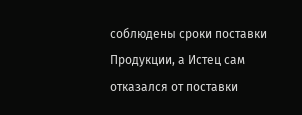соблюдены сроки поставки Продукции, а Истец сам отказался от поставки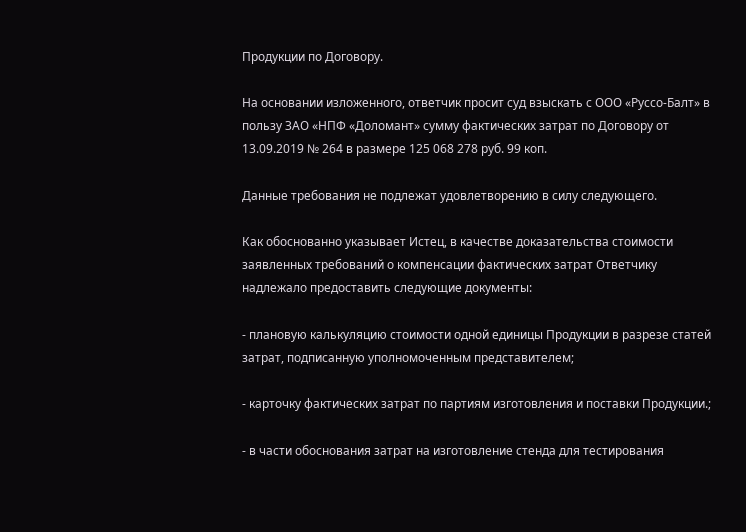Продукции по Договору.

На основании изложенного, ответчик просит суд взыскать с ООО «Руссо-Балт» в пользу ЗАО «НПФ «Доломант» сумму фактических затрат по Договору от 13.09.2019 № 264 в размере 125 068 278 руб. 99 коп.

Данные требования не подлежат удовлетворению в силу следующего.

Как обоснованно указывает Истец, в качестве доказательства стоимости заявленных требований о компенсации фактических затрат Ответчику надлежало предоставить следующие документы:

- плановую калькуляцию стоимости одной единицы Продукции в разрезе статей затрат, подписанную уполномоченным представителем;

- карточку фактических затрат по партиям изготовления и поставки Продукции.;

- в части обоснования затрат на изготовление стенда для тестирования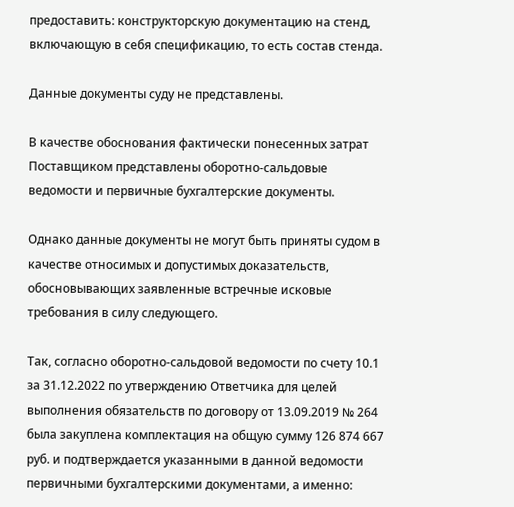предоставить: конструкторскую документацию на стенд, включающую в себя спецификацию, то есть состав стенда.

Данные документы суду не представлены.

В качестве обоснования фактически понесенных затрат Поставщиком представлены оборотно-сальдовые ведомости и первичные бухгалтерские документы.

Однако данные документы не могут быть приняты судом в качестве относимых и допустимых доказательств, обосновывающих заявленные встречные исковые требования в силу следующего.

Так, согласно оборотно-сальдовой ведомости по счету 10.1 за 31.12.2022 по утверждению Ответчика для целей выполнения обязательств по договору от 13.09.2019 № 264 была закуплена комплектация на общую сумму 126 874 667 руб. и подтверждается указанными в данной ведомости первичными бухгалтерскими документами, а именно: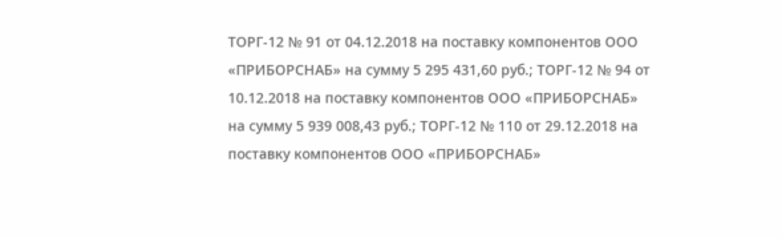ТОРГ-12 № 91 от 04.12.2018 на поставку компонентов ООО «ПРИБОРСНАБ» на сумму 5 295 431,60 руб.; ТОРГ-12 № 94 от 10.12.2018 на поставку компонентов ООО «ПРИБОРСНАБ» на сумму 5 939 008,43 руб.; ТОРГ-12 № 110 от 29.12.2018 на поставку компонентов ООО «ПРИБОРСНАБ»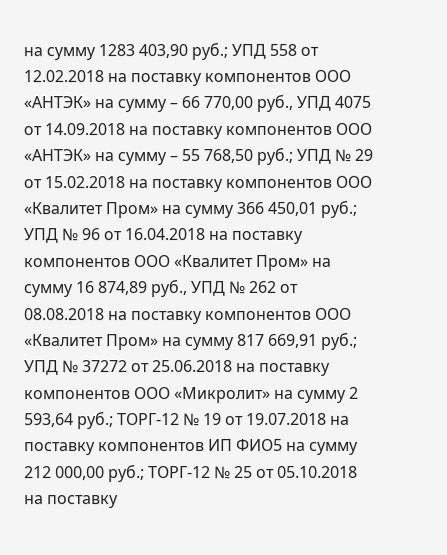на сумму 1283 403,90 руб.; УПД 558 от 12.02.2018 на поставку компонентов ООО «АНТЭК» на сумму – 66 770,00 руб., УПД 4075 от 14.09.2018 на поставку компонентов ООО «АНТЭК» на сумму – 55 768,50 руб.; УПД № 29 от 15.02.2018 на поставку компонентов ООО «Квалитет Пром» на сумму 366 450,01 руб.; УПД № 96 от 16.04.2018 на поставку компонентов ООО «Квалитет Пром» на сумму 16 874,89 руб., УПД № 262 от 08.08.2018 на поставку компонентов ООО «Квалитет Пром» на сумму 817 669,91 руб.; УПД № 37272 от 25.06.2018 на поставку компонентов ООО «Микролит» на сумму 2 593,64 руб.; ТОРГ-12 № 19 от 19.07.2018 на поставку компонентов ИП ФИО5 на сумму 212 000,00 руб.; ТОРГ-12 № 25 от 05.10.2018 на поставку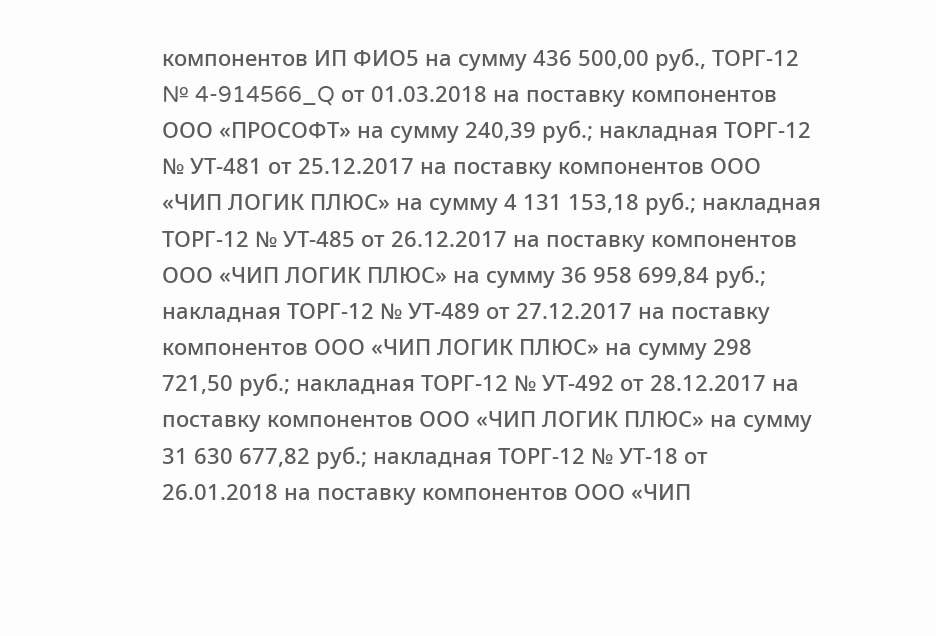компонентов ИП ФИО5 на сумму 436 500,00 руб., ТОРГ-12 № 4-914566_Q от 01.03.2018 на поставку компонентов ООО «ПРОСОФТ» на сумму 240,39 руб.; накладная ТОРГ-12 № УТ-481 от 25.12.2017 на поставку компонентов ООО «ЧИП ЛОГИК ПЛЮС» на сумму 4 131 153,18 руб.; накладная ТОРГ-12 № УТ-485 от 26.12.2017 на поставку компонентов ООО «ЧИП ЛОГИК ПЛЮС» на сумму 36 958 699,84 руб.; накладная ТОРГ-12 № УТ-489 от 27.12.2017 на поставку компонентов ООО «ЧИП ЛОГИК ПЛЮС» на сумму 298 721,50 руб.; накладная ТОРГ-12 № УТ-492 от 28.12.2017 на поставку компонентов ООО «ЧИП ЛОГИК ПЛЮС» на сумму 31 630 677,82 руб.; накладная ТОРГ-12 № УТ-18 от 26.01.2018 на поставку компонентов ООО «ЧИП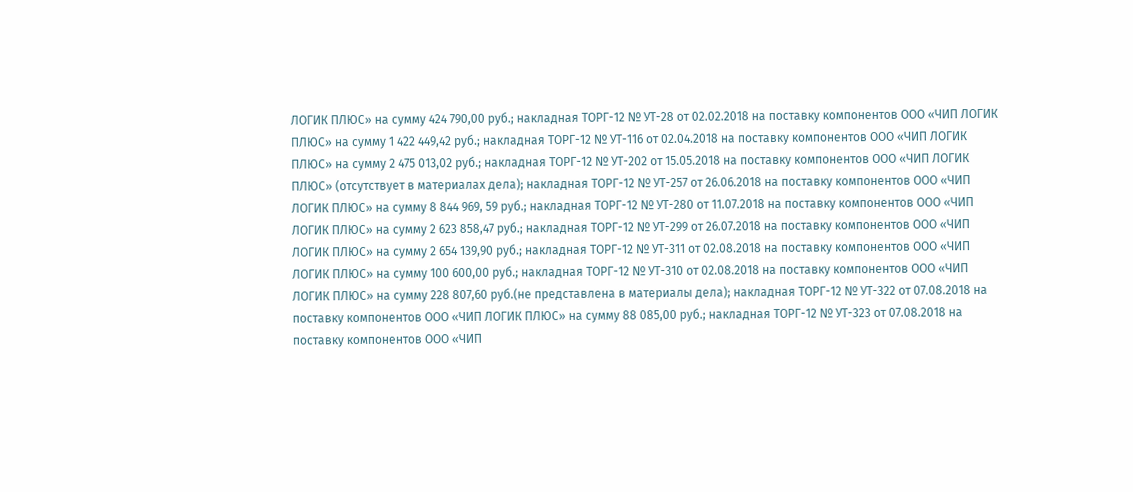ЛОГИК ПЛЮС» на сумму 424 790,00 руб.; накладная ТОРГ-12 № УТ-28 от 02.02.2018 на поставку компонентов ООО «ЧИП ЛОГИК ПЛЮС» на сумму 1 422 449,42 руб.; накладная ТОРГ-12 № УТ-116 от 02.04.2018 на поставку компонентов ООО «ЧИП ЛОГИК ПЛЮС» на сумму 2 475 013,02 руб.; накладная ТОРГ-12 № УТ-202 от 15.05.2018 на поставку компонентов ООО «ЧИП ЛОГИК ПЛЮС» (отсутствует в материалах дела); накладная ТОРГ-12 № УТ-257 от 26.06.2018 на поставку компонентов ООО «ЧИП ЛОГИК ПЛЮС» на сумму 8 844 969, 59 руб.; накладная ТОРГ-12 № УТ-280 от 11.07.2018 на поставку компонентов ООО «ЧИП ЛОГИК ПЛЮС» на сумму 2 623 858,47 руб.; накладная ТОРГ-12 № УТ-299 от 26.07.2018 на поставку компонентов ООО «ЧИП ЛОГИК ПЛЮС» на сумму 2 654 139,90 руб.; накладная ТОРГ-12 № УТ-311 от 02.08.2018 на поставку компонентов ООО «ЧИП ЛОГИК ПЛЮС» на сумму 100 600,00 руб.; накладная ТОРГ-12 № УТ-310 от 02.08.2018 на поставку компонентов ООО «ЧИП ЛОГИК ПЛЮС» на сумму 228 807,60 руб.(не представлена в материалы дела); накладная ТОРГ-12 № УТ-322 от 07.08.2018 на поставку компонентов ООО «ЧИП ЛОГИК ПЛЮС» на сумму 88 085,00 руб.; накладная ТОРГ-12 № УТ-323 от 07.08.2018 на поставку компонентов ООО «ЧИП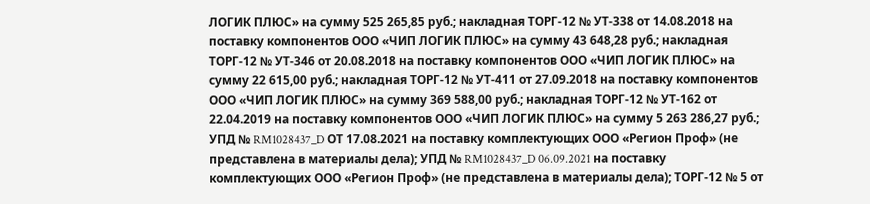ЛОГИК ПЛЮС» на сумму 525 265,85 руб.; накладная ТОРГ-12 № УТ-338 от 14.08.2018 на поставку компонентов ООО «ЧИП ЛОГИК ПЛЮС» на сумму 43 648,28 руб.; накладная ТОРГ-12 № УТ-346 от 20.08.2018 на поставку компонентов ООО «ЧИП ЛОГИК ПЛЮС» на сумму 22 615,00 руб.; накладная ТОРГ-12 № УТ-411 от 27.09.2018 на поставку компонентов ООО «ЧИП ЛОГИК ПЛЮС» на сумму 369 588,00 руб.; накладная ТОРГ-12 № УТ-162 от 22.04.2019 на поставку компонентов ООО «ЧИП ЛОГИК ПЛЮС» на сумму 5 263 286,27 руб.; УПД № RM1028437_D ОТ 17.08.2021 на поставку комплектующих ООО «Регион Проф» (не представлена в материалы дела); УПД № RM1028437_D 06.09.2021 на поставку комплектующих ООО «Регион Проф» (не представлена в материалы дела); ТОРГ-12 № 5 от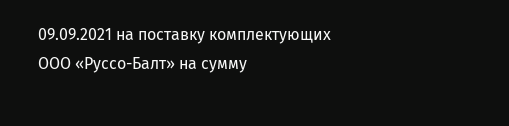09.09.2021 на поставку комплектующих ООО «Руссо-Балт» на сумму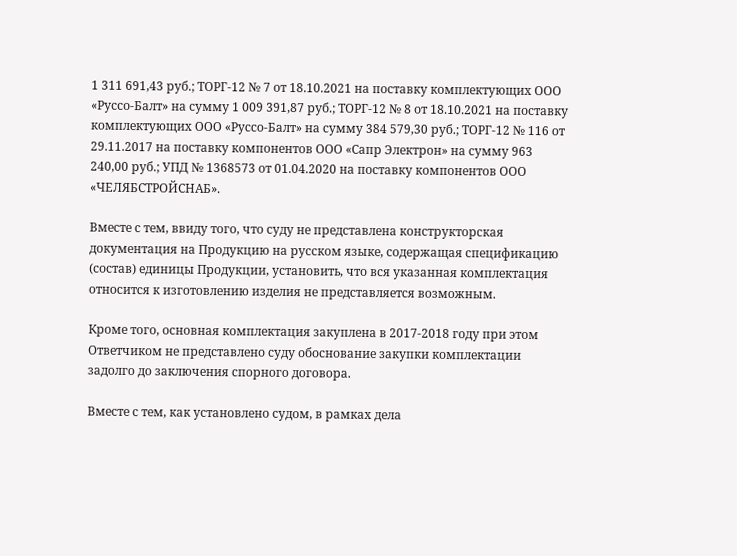1 311 691,43 руб.; ТОРГ-12 № 7 от 18.10.2021 на поставку комплектующих ООО «Руссо-Балт» на сумму 1 009 391,87 руб.; ТОРГ-12 № 8 от 18.10.2021 на поставку комплектующих ООО «Руссо-Балт» на сумму 384 579,30 руб.; ТОРГ-12 № 116 от 29.11.2017 на поставку компонентов ООО «Сапр Электрон» на сумму 963 240,00 руб.; УПД № 1368573 от 01.04.2020 на поставку компонентов ООО «ЧЕЛЯБСТРОЙСНАБ».

Вместе с тем, ввиду того, что суду не представлена конструкторская документация на Продукцию на русском языке, содержащая спецификацию (состав) единицы Продукции, установить, что вся указанная комплектация относится к изготовлению изделия не представляется возможным.

Кроме того, основная комплектация закуплена в 2017-2018 году при этом Ответчиком не представлено суду обоснование закупки комплектации задолго до заключения спорного договора.

Вместе с тем, как установлено судом, в рамках дела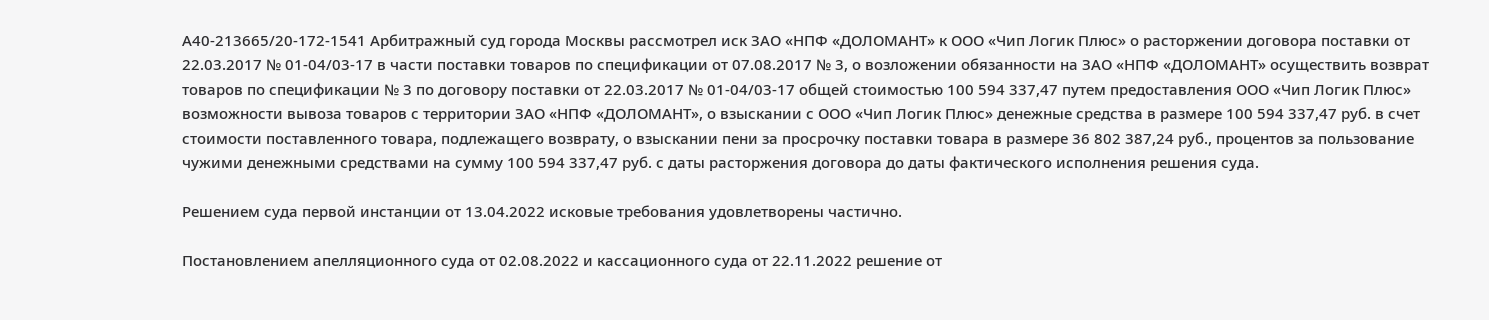А40-213665/20-172-1541 Арбитражный суд города Москвы рассмотрел иск ЗАО «НПФ «ДОЛОМАНТ» к ООО «Чип Логик Плюс» о расторжении договора поставки от 22.03.2017 № 01-04/03-17 в части поставки товаров по спецификации от 07.08.2017 № 3, о возложении обязанности на ЗАО «НПФ «ДОЛОМАНТ» осуществить возврат товаров по спецификации № 3 по договору поставки от 22.03.2017 № 01-04/03-17 общей стоимостью 100 594 337,47 путем предоставления ООО «Чип Логик Плюс» возможности вывоза товаров с территории ЗАО «НПФ «ДОЛОМАНТ», о взыскании с ООО «Чип Логик Плюс» денежные средства в размере 100 594 337,47 руб. в счет стоимости поставленного товара, подлежащего возврату, о взыскании пени за просрочку поставки товара в размере 36 802 387,24 руб., процентов за пользование чужими денежными средствами на сумму 100 594 337,47 руб. с даты расторжения договора до даты фактического исполнения решения суда.

Решением суда первой инстанции от 13.04.2022 исковые требования удовлетворены частично.

Постановлением апелляционного суда от 02.08.2022 и кассационного суда от 22.11.2022 решение от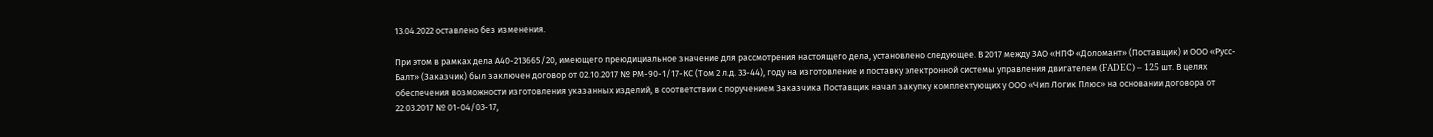13.04.2022 оставлено без изменения.

При этом в рамках дела А40-213665/20, имеющего преюдициальное значение для рассмотрения настоящего дела, установлено следующее. В 2017 между ЗАО «НПФ «Доломант» (Поставщик) и ООО «Русс-Балт» (Заказчик) был заключен договор от 02.10.2017 № РМ-90-1/17-КС (Том 2 л.д. 33-44), году на изготовление и поставку электронной системы управления двигателем (FADEC) – 125 шт. В целях обеспечения возможности изготовления указанных изделий, в соответствии с поручением Заказчика Поставщик начал закупку комплектующих у ООО «Чип Логик Плюс» на основании договора от 22.03.2017 № 01-04/03-17,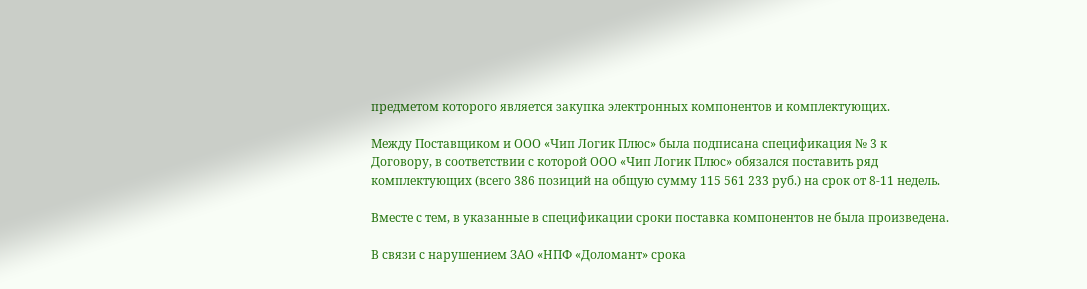предметом которого является закупка электронных компонентов и комплектующих.

Между Поставщиком и ООО «Чип Логик Плюс» была подписана спецификация № 3 к Договору, в соответствии с которой ООО «Чип Логик Плюс» обязался поставить ряд комплектующих (всего 386 позиций на общую сумму 115 561 233 руб.) на срок от 8-11 недель.

Вместе с тем, в указанные в спецификации сроки поставка компонентов не была произведена.

В связи с нарушением ЗАО «НПФ «Доломант» срока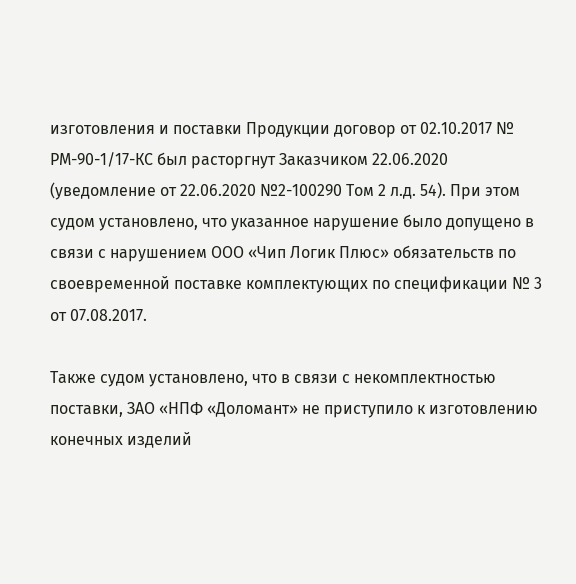изготовления и поставки Продукции договор от 02.10.2017 № РМ-90-1/17-КС был расторгнут Заказчиком 22.06.2020 (уведомление от 22.06.2020 №2-100290 Том 2 л.д. 54). При этом судом установлено, что указанное нарушение было допущено в связи с нарушением ООО «Чип Логик Плюс» обязательств по своевременной поставке комплектующих по спецификации № 3 от 07.08.2017.

Также судом установлено, что в связи с некомплектностью поставки, ЗАО «НПФ «Доломант» не приступило к изготовлению конечных изделий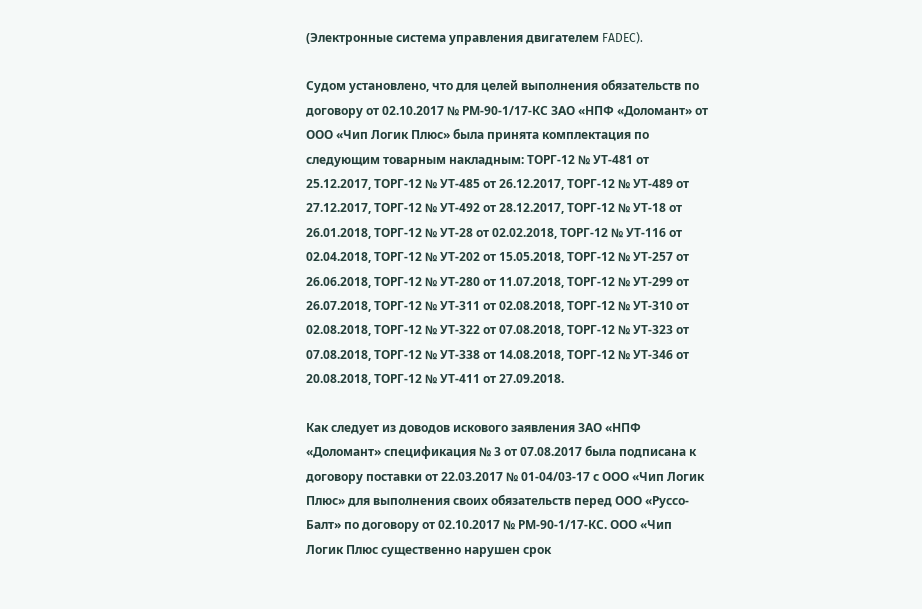(Электронные система управления двигателем FADEC).

Судом установлено, что для целей выполнения обязательств по договору от 02.10.2017 № РМ-90-1/17-КС ЗАО «НПФ «Доломант» от ООО «Чип Логик Плюс» была принята комплектация по следующим товарным накладным: ТОРГ-12 № УТ-481 от 25.12.2017, ТОРГ-12 № УТ-485 от 26.12.2017, ТОРГ-12 № УТ-489 от 27.12.2017, ТОРГ-12 № УТ-492 от 28.12.2017, ТОРГ-12 № УТ-18 от 26.01.2018, ТОРГ-12 № УТ-28 от 02.02.2018, ТОРГ-12 № УТ-116 от 02.04.2018, ТОРГ-12 № УТ-202 от 15.05.2018, ТОРГ-12 № УТ-257 от 26.06.2018, ТОРГ-12 № УТ-280 от 11.07.2018, ТОРГ-12 № УТ-299 от 26.07.2018, ТОРГ-12 № УТ-311 от 02.08.2018, ТОРГ-12 № УТ-310 от 02.08.2018, ТОРГ-12 № УТ-322 от 07.08.2018, ТОРГ-12 № УТ-323 от 07.08.2018, ТОРГ-12 № УТ-338 от 14.08.2018, ТОРГ-12 № УТ-346 от 20.08.2018, ТОРГ-12 № УТ-411 от 27.09.2018.

Как следует из доводов искового заявления ЗАО «НПФ «Доломант» спецификация № 3 от 07.08.2017 была подписана к договору поставки от 22.03.2017 № 01-04/03-17 с ООО «Чип Логик Плюс» для выполнения своих обязательств перед ООО «Руссо-Балт» по договору от 02.10.2017 № РМ-90-1/17-КС. ООО «Чип Логик Плюс существенно нарушен срок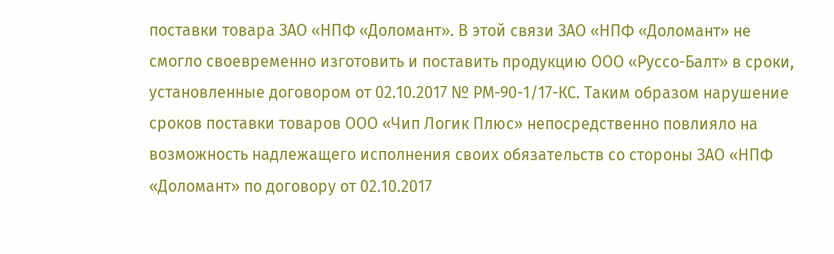поставки товара ЗАО «НПФ «Доломант». В этой связи ЗАО «НПФ «Доломант» не смогло своевременно изготовить и поставить продукцию ООО «Руссо-Балт» в сроки, установленные договором от 02.10.2017 № РМ-90-1/17-КС. Таким образом нарушение сроков поставки товаров ООО «Чип Логик Плюс» непосредственно повлияло на возможность надлежащего исполнения своих обязательств со стороны ЗАО «НПФ «Доломант» по договору от 02.10.2017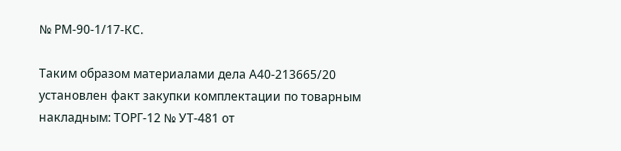№ РМ-90-1/17-КС.

Таким образом материалами дела А40-213665/20 установлен факт закупки комплектации по товарным накладным: ТОРГ-12 № УТ-481 от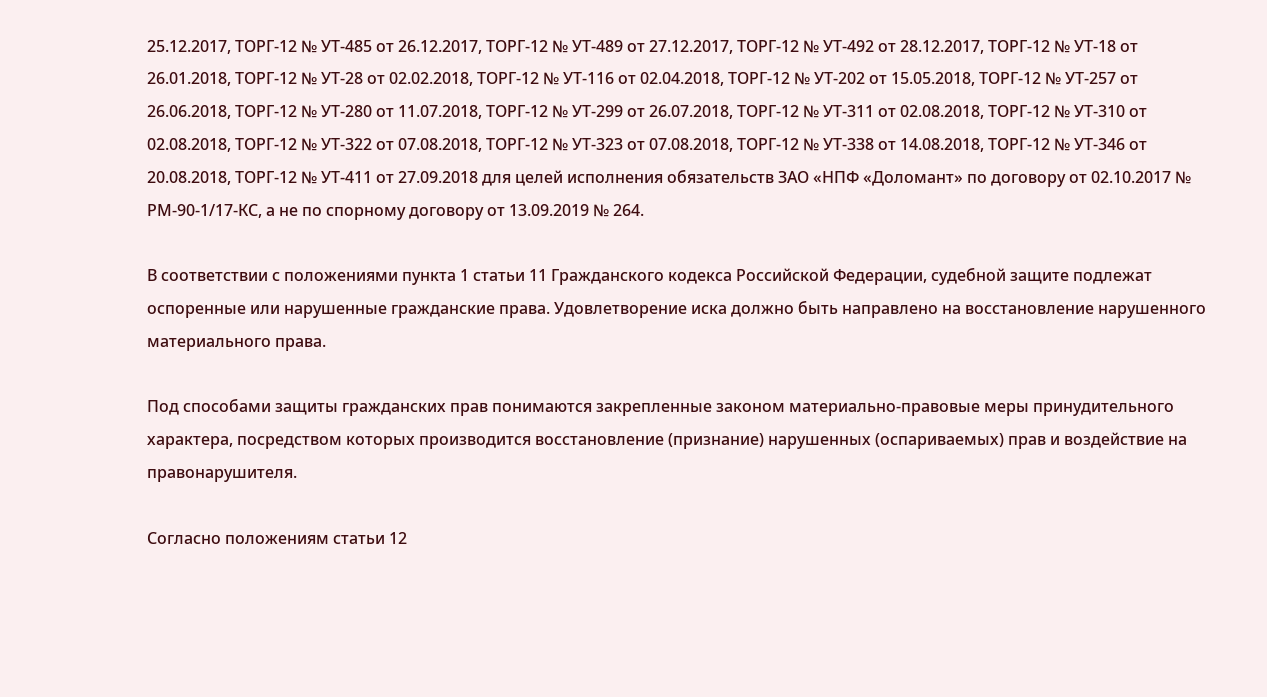25.12.2017, ТОРГ-12 № УТ-485 от 26.12.2017, ТОРГ-12 № УТ-489 от 27.12.2017, ТОРГ-12 № УТ-492 от 28.12.2017, ТОРГ-12 № УТ-18 от 26.01.2018, ТОРГ-12 № УТ-28 от 02.02.2018, ТОРГ-12 № УТ-116 от 02.04.2018, ТОРГ-12 № УТ-202 от 15.05.2018, ТОРГ-12 № УТ-257 от 26.06.2018, ТОРГ-12 № УТ-280 от 11.07.2018, ТОРГ-12 № УТ-299 от 26.07.2018, ТОРГ-12 № УТ-311 от 02.08.2018, ТОРГ-12 № УТ-310 от 02.08.2018, ТОРГ-12 № УТ-322 от 07.08.2018, ТОРГ-12 № УТ-323 от 07.08.2018, ТОРГ-12 № УТ-338 от 14.08.2018, ТОРГ-12 № УТ-346 от 20.08.2018, ТОРГ-12 № УТ-411 от 27.09.2018 для целей исполнения обязательств ЗАО «НПФ «Доломант» по договору от 02.10.2017 № РМ-90-1/17-КС, а не по спорному договору от 13.09.2019 № 264.

В соответствии с положениями пункта 1 статьи 11 Гражданского кодекса Российской Федерации, судебной защите подлежат оспоренные или нарушенные гражданские права. Удовлетворение иска должно быть направлено на восстановление нарушенного материального права.

Под способами защиты гражданских прав понимаются закрепленные законом материально-правовые меры принудительного характера, посредством которых производится восстановление (признание) нарушенных (оспариваемых) прав и воздействие на правонарушителя.

Согласно положениям статьи 12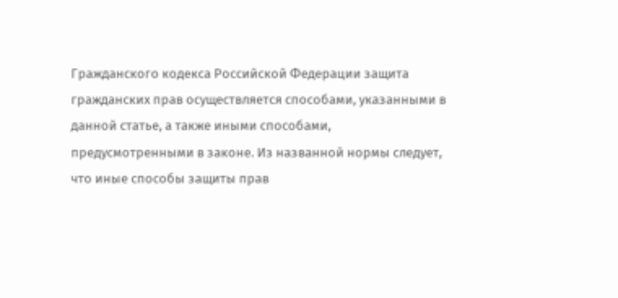Гражданского кодекса Российской Федерации защита гражданских прав осуществляется способами, указанными в данной статье, а также иными способами, предусмотренными в законе. Из названной нормы следует, что иные способы защиты прав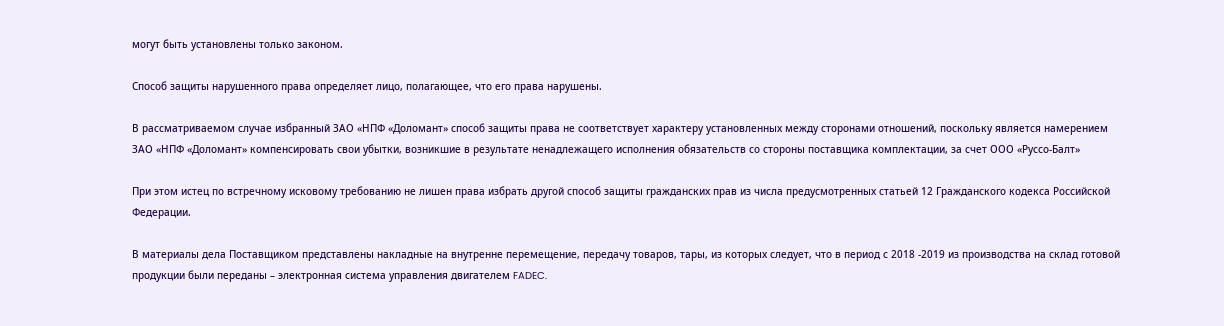могут быть установлены только законом.

Способ защиты нарушенного права определяет лицо, полагающее, что его права нарушены.

В рассматриваемом случае избранный ЗАО «НПФ «Доломант» способ защиты права не соответствует характеру установленных между сторонами отношений, поскольку является намерением ЗАО «НПФ «Доломант» компенсировать свои убытки, возникшие в результате ненадлежащего исполнения обязательств со стороны поставщика комплектации, за счет ООО «Руссо-Балт»

При этом истец по встречному исковому требованию не лишен права избрать другой способ защиты гражданских прав из числа предусмотренных статьей 12 Гражданского кодекса Российской Федерации.

В материалы дела Поставщиком представлены накладные на внутренне перемещение, передачу товаров, тары, из которых следует, что в период с 2018 -2019 из производства на склад готовой продукции были переданы – электронная система управления двигателем FADEC.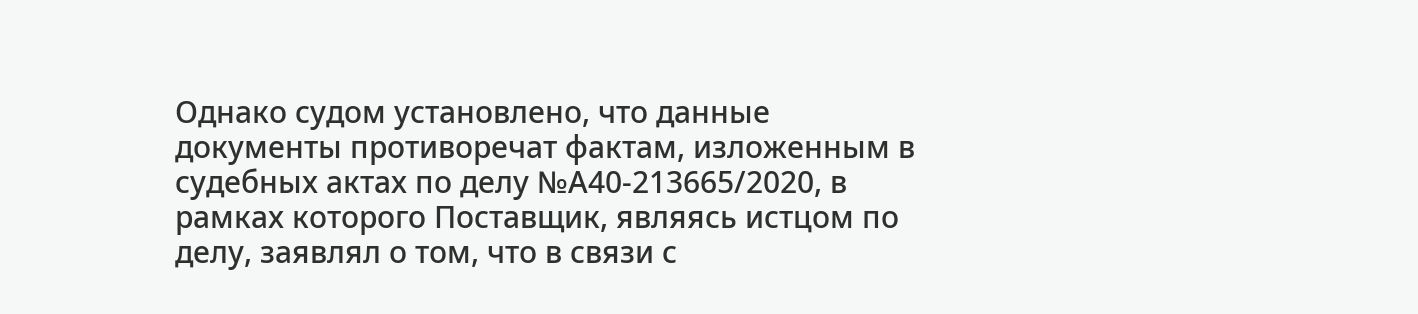Однако судом установлено, что данные документы противоречат фактам, изложенным в судебных актах по делу №А40-213665/2020, в рамках которого Поставщик, являясь истцом по делу, заявлял о том, что в связи с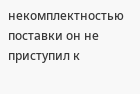некомплектностью поставки он не приступил к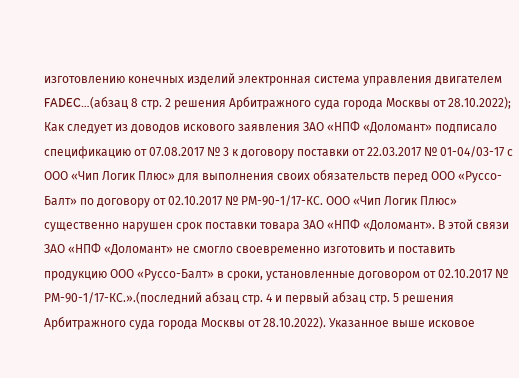изготовлению конечных изделий электронная система управления двигателем FADEC…(абзац 8 стр. 2 решения Арбитражного суда города Москвы от 28.10.2022); Как следует из доводов искового заявления ЗАО «НПФ «Доломант» подписало спецификацию от 07.08.2017 № 3 к договору поставки от 22.03.2017 № 01-04/03-17 с ООО «Чип Логик Плюс» для выполнения своих обязательств перед ООО «Руссо-Балт» по договору от 02.10.2017 № РМ-90-1/17-КС. ООО «Чип Логик Плюс» существенно нарушен срок поставки товара ЗАО «НПФ «Доломант». В этой связи ЗАО «НПФ «Доломант» не смогло своевременно изготовить и поставить продукцию ООО «Руссо-Балт» в сроки, установленные договором от 02.10.2017 № РМ-90-1/17-КС.».(последний абзац стр. 4 и первый абзац стр. 5 решения Арбитражного суда города Москвы от 28.10.2022). Указанное выше исковое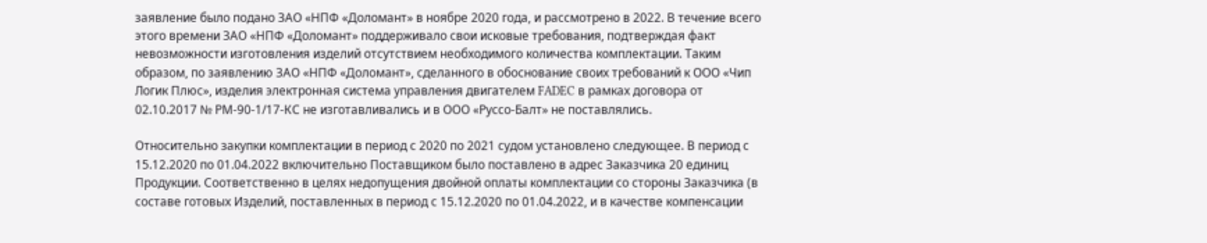заявление было подано ЗАО «НПФ «Доломант» в ноябре 2020 года, и рассмотрено в 2022. В течение всего этого времени ЗАО «НПФ «Доломант» поддерживало свои исковые требования, подтверждая факт невозможности изготовления изделий отсутствием необходимого количества комплектации. Таким образом, по заявлению ЗАО «НПФ «Доломант», сделанного в обоснование своих требований к ООО «Чип Логик Плюс», изделия электронная система управления двигателем FADEC в рамках договора от 02.10.2017 № РМ-90-1/17-КС не изготавливались и в ООО «Руссо-Балт» не поставлялись.

Относительно закупки комплектации в период с 2020 по 2021 судом установлено следующее. В период с 15.12.2020 по 01.04.2022 включительно Поставщиком было поставлено в адрес Заказчика 20 единиц Продукции. Соответственно в целях недопущения двойной оплаты комплектации со стороны Заказчика (в составе готовых Изделий, поставленных в период с 15.12.2020 по 01.04.2022, и в качестве компенсации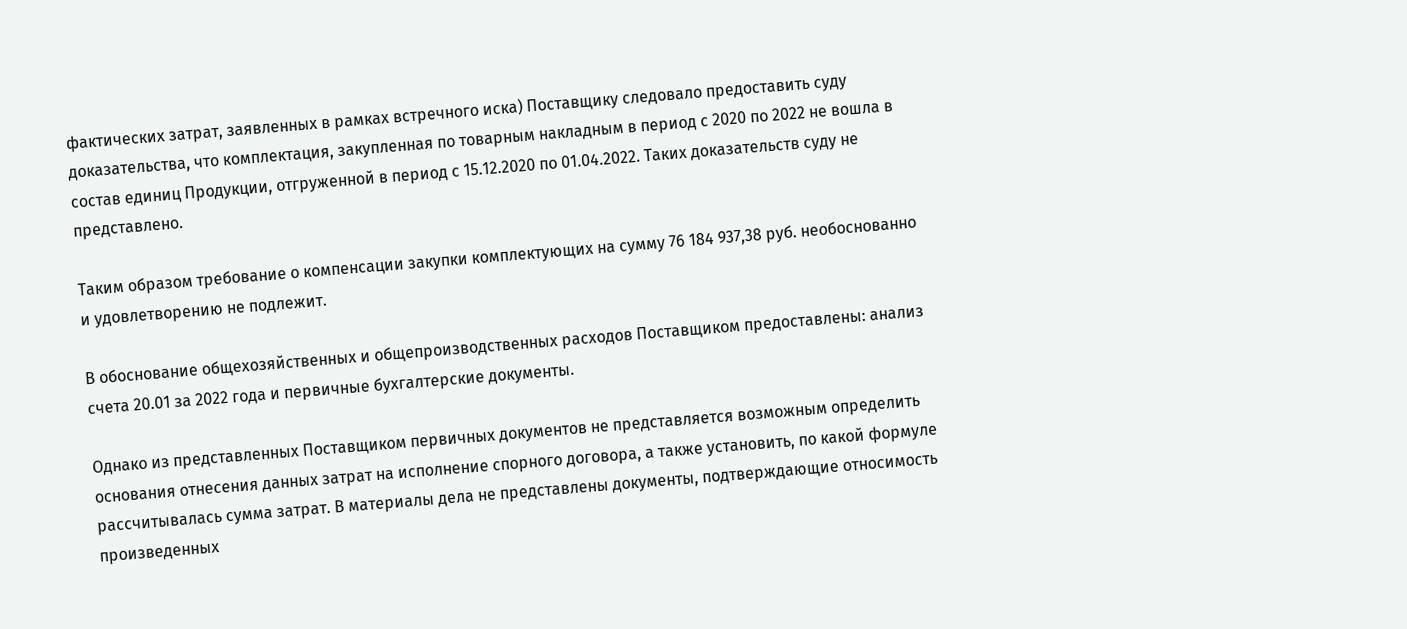фактических затрат, заявленных в рамках встречного иска) Поставщику следовало предоставить суду доказательства, что комплектация, закупленная по товарным накладным в период с 2020 по 2022 не вошла в состав единиц Продукции, отгруженной в период с 15.12.2020 по 01.04.2022. Таких доказательств суду не представлено.

Таким образом требование о компенсации закупки комплектующих на сумму 76 184 937,38 руб. необоснованно и удовлетворению не подлежит.

В обоснование общехозяйственных и общепроизводственных расходов Поставщиком предоставлены: анализ счета 20.01 за 2022 года и первичные бухгалтерские документы.

Однако из представленных Поставщиком первичных документов не представляется возможным определить основания отнесения данных затрат на исполнение спорного договора, а также установить, по какой формуле рассчитывалась сумма затрат. В материалы дела не представлены документы, подтверждающие относимость произведенных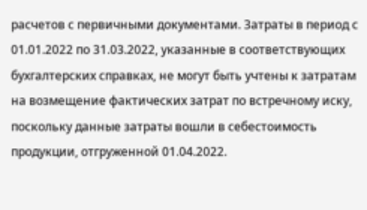расчетов с первичными документами. Затраты в период с 01.01.2022 по 31.03.2022, указанные в соответствующих бухгалтерских справках, не могут быть учтены к затратам на возмещение фактических затрат по встречному иску, поскольку данные затраты вошли в себестоимость продукции, отгруженной 01.04.2022.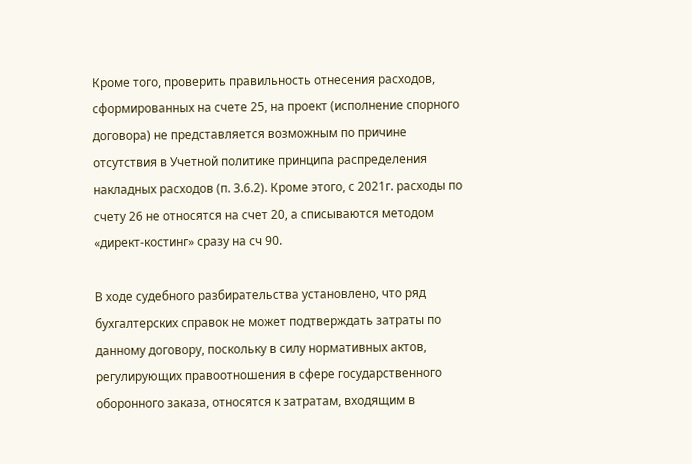Кроме того, проверить правильность отнесения расходов, сформированных на счете 25, на проект (исполнение спорного договора) не представляется возможным по причине отсутствия в Учетной политике принципа распределения накладных расходов (п. 3.6.2). Кроме этого, с 2021г. расходы по счету 26 не относятся на счет 20, а списываются методом «директ-костинг» сразу на сч 90.

В ходе судебного разбирательства установлено, что ряд бухгалтерских справок не может подтверждать затраты по данному договору, поскольку в силу нормативных актов, регулирующих правоотношения в сфере государственного оборонного заказа, относятся к затратам, входящим в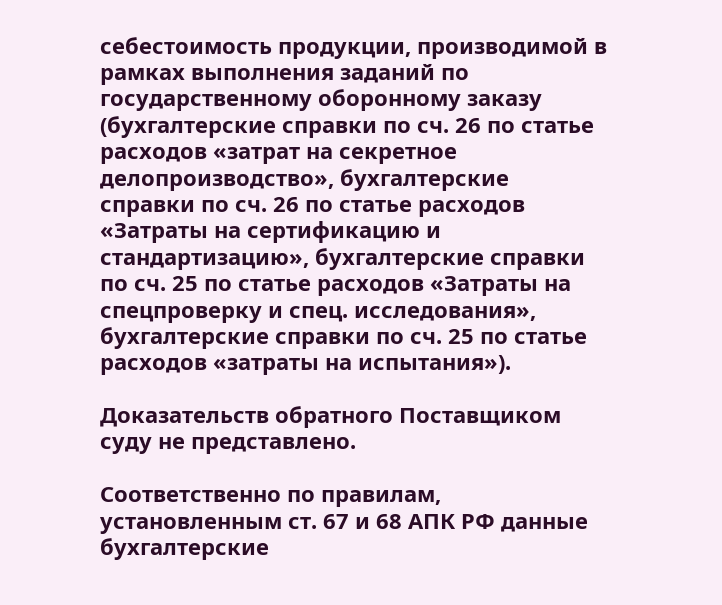себестоимость продукции, производимой в рамках выполнения заданий по государственному оборонному заказу (бухгалтерские справки по сч. 26 по статье расходов «затрат на секретное делопроизводство», бухгалтерские справки по сч. 26 по статье расходов «Затраты на сертификацию и стандартизацию», бухгалтерские справки по сч. 25 по статье расходов «Затраты на спецпроверку и спец. исследования», бухгалтерские справки по сч. 25 по статье расходов «затраты на испытания»).

Доказательств обратного Поставщиком суду не представлено.

Соответственно по правилам, установленным ст. 67 и 68 АПК РФ данные бухгалтерские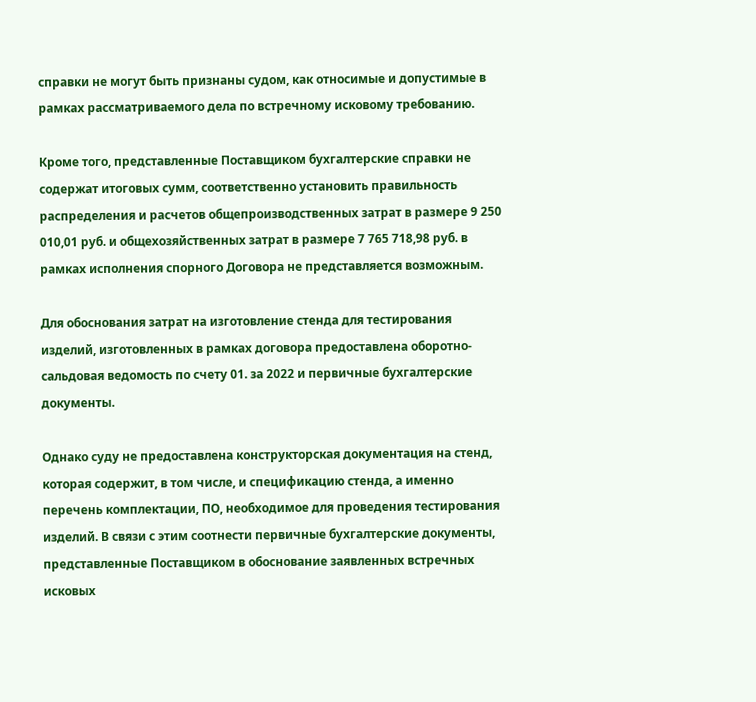справки не могут быть признаны судом, как относимые и допустимые в рамках рассматриваемого дела по встречному исковому требованию.

Кроме того, представленные Поставщиком бухгалтерские справки не содержат итоговых сумм, соответственно установить правильность распределения и расчетов общепроизводственных затрат в размере 9 250 010,01 руб. и общехозяйственных затрат в размере 7 765 718,98 руб. в рамках исполнения спорного Договора не представляется возможным.

Для обоснования затрат на изготовление стенда для тестирования изделий, изготовленных в рамках договора предоставлена оборотно-сальдовая ведомость по счету 01. за 2022 и первичные бухгалтерские документы.

Однако суду не предоставлена конструкторская документация на стенд, которая содержит, в том числе, и спецификацию стенда, а именно перечень комплектации, ПО, необходимое для проведения тестирования изделий. В связи с этим соотнести первичные бухгалтерские документы, представленные Поставщиком в обоснование заявленных встречных исковых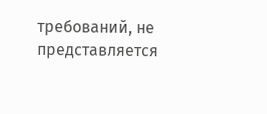требований, не представляется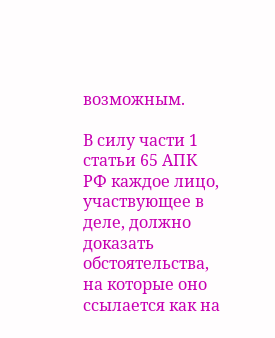возможным.

В силу части 1 статьи 65 АПК РФ каждое лицо, участвующее в деле, должно доказать обстоятельства, на которые оно ссылается как на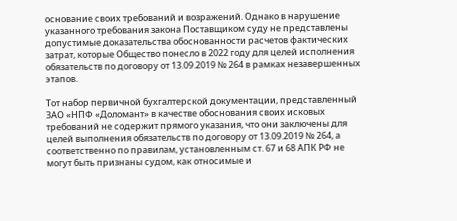основание своих требований и возражений. Однако в нарушение указанного требования закона Поставщиком суду не представлены допустимые доказательства обоснованности расчетов фактических затрат, которые Общество понесло в 2022 году для целей исполнения обязательств по договору от 13.09.2019 № 264 в рамках незавершенных этапов.

Тот набор первичной бухгалтерской документации, представленный ЗАО «НПФ «Доломант» в качестве обоснования своих исковых требований не содержит прямого указания, что они заключены для целей выполнения обязательств по договору от 13.09.2019 № 264, а соответственно по правилам, установленным ст. 67 и 68 АПК РФ не могут быть признаны судом, как относимые и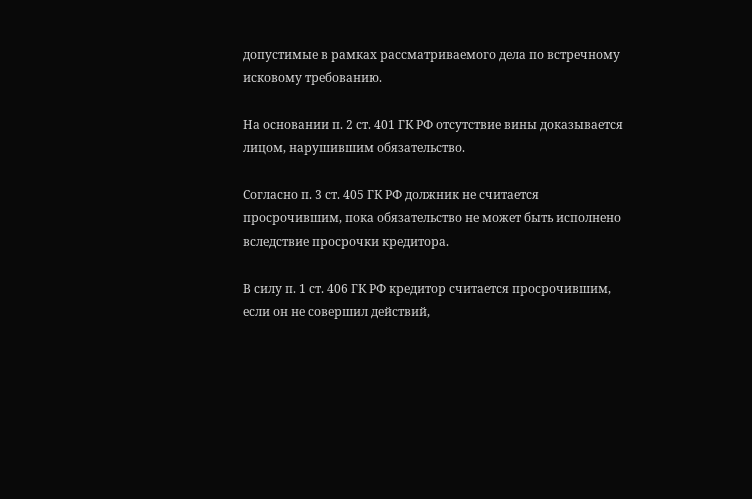допустимые в рамках рассматриваемого дела по встречному исковому требованию.

На основании п. 2 ст. 401 ГК РФ отсутствие вины доказывается лицом, нарушившим обязательство.

Согласно п. 3 ст. 405 ГК РФ должник не считается просрочившим, пока обязательство не может быть исполнено вследствие просрочки кредитора.

В силу п. 1 ст. 406 ГК РФ кредитор считается просрочившим, если он не совершил действий,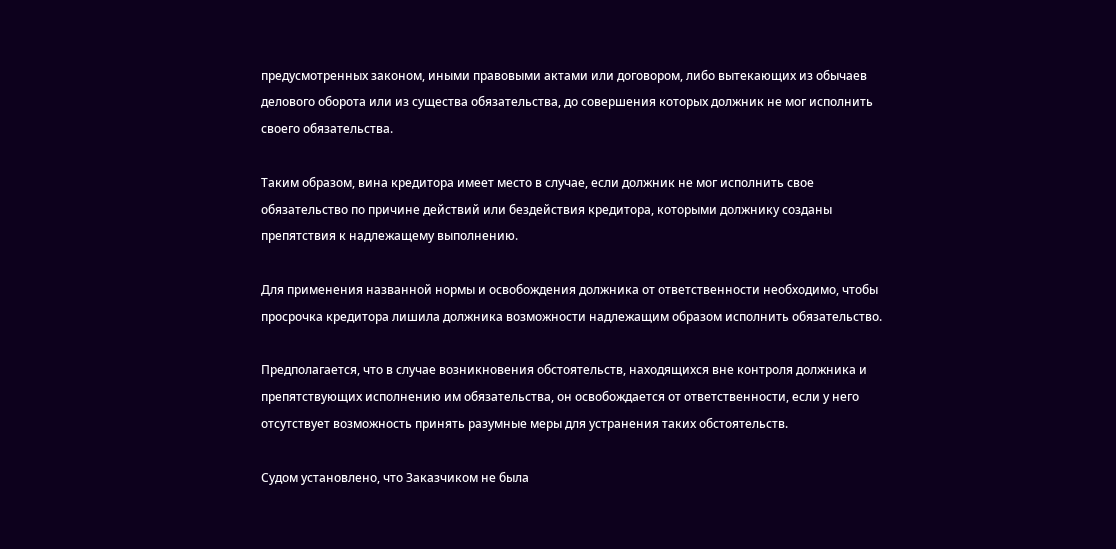предусмотренных законом, иными правовыми актами или договором, либо вытекающих из обычаев делового оборота или из существа обязательства, до совершения которых должник не мог исполнить своего обязательства.

Таким образом, вина кредитора имеет место в случае, если должник не мог исполнить свое обязательство по причине действий или бездействия кредитора, которыми должнику созданы препятствия к надлежащему выполнению.

Для применения названной нормы и освобождения должника от ответственности необходимо, чтобы просрочка кредитора лишила должника возможности надлежащим образом исполнить обязательство.

Предполагается, что в случае возникновения обстоятельств, находящихся вне контроля должника и препятствующих исполнению им обязательства, он освобождается от ответственности, если у него отсутствует возможность принять разумные меры для устранения таких обстоятельств.

Судом установлено, что Заказчиком не была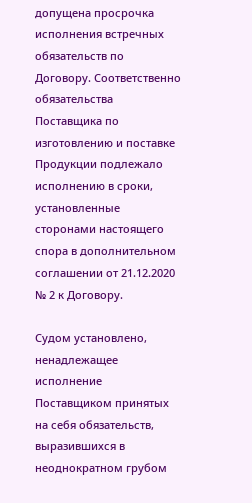допущена просрочка исполнения встречных обязательств по Договору. Соответственно обязательства Поставщика по изготовлению и поставке Продукции подлежало исполнению в сроки, установленные сторонами настоящего спора в дополнительном соглашении от 21.12.2020 № 2 к Договору.

Судом установлено, ненадлежащее исполнение Поставщиком принятых на себя обязательств, выразившихся в неоднократном грубом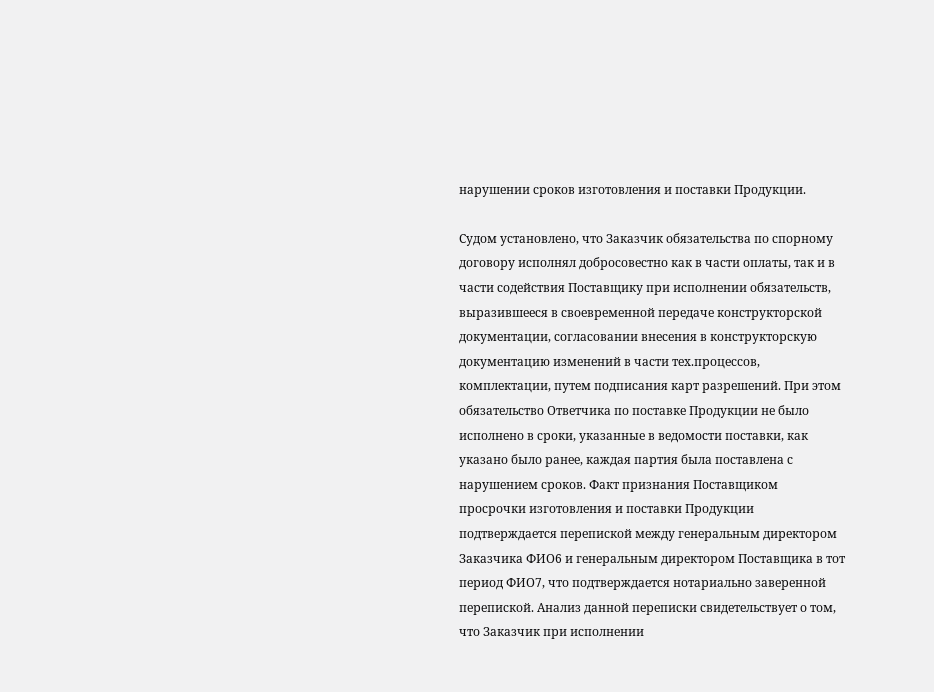нарушении сроков изготовления и поставки Продукции.

Судом установлено, что Заказчик обязательства по спорному договору исполнял добросовестно как в части оплаты, так и в части содействия Поставщику при исполнении обязательств, выразившееся в своевременной передаче конструкторской документации, согласовании внесения в конструкторскую документацию изменений в части тех.процессов, комплектации, путем подписания карт разрешений. При этом обязательство Ответчика по поставке Продукции не было исполнено в сроки, указанные в ведомости поставки, как указано было ранее, каждая партия была поставлена с нарушением сроков. Факт признания Поставщиком просрочки изготовления и поставки Продукции подтверждается перепиской между генеральным директором Заказчика ФИО6 и генеральным директором Поставщика в тот период ФИО7, что подтверждается нотариально заверенной перепиской. Анализ данной переписки свидетельствует о том, что Заказчик при исполнении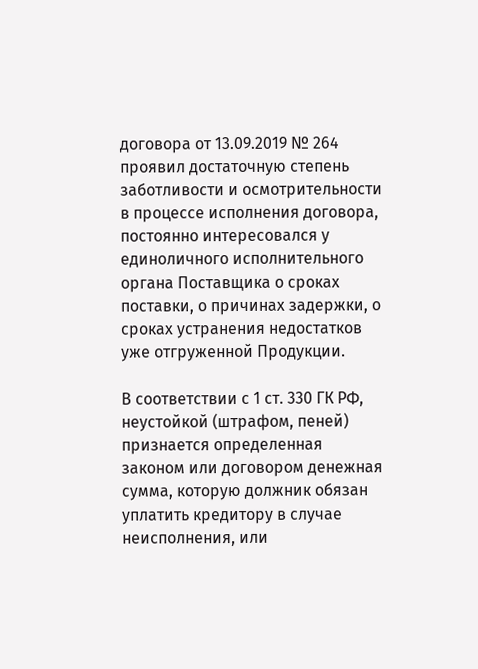договора от 13.09.2019 № 264 проявил достаточную степень заботливости и осмотрительности в процессе исполнения договора, постоянно интересовался у единоличного исполнительного органа Поставщика о сроках поставки, о причинах задержки, о сроках устранения недостатков уже отгруженной Продукции.

В соответствии с 1 ст. 330 ГК РФ, неустойкой (штрафом, пеней) признается определенная законом или договором денежная сумма, которую должник обязан уплатить кредитору в случае неисполнения, или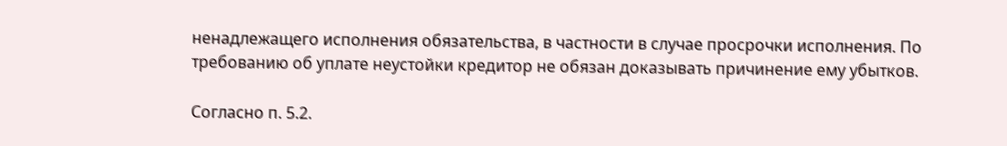ненадлежащего исполнения обязательства, в частности в случае просрочки исполнения. По требованию об уплате неустойки кредитор не обязан доказывать причинение ему убытков.

Согласно п. 5.2.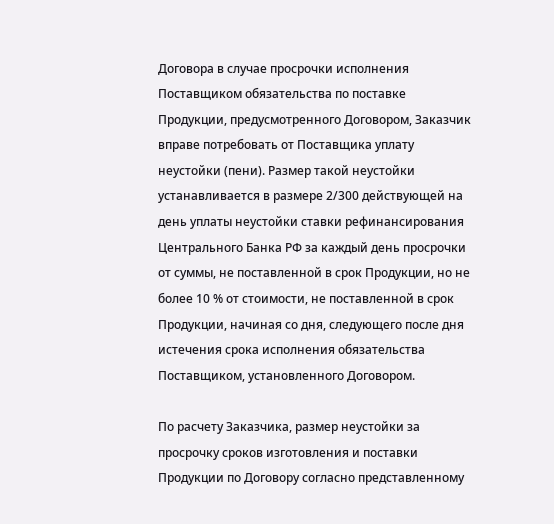Договора в случае просрочки исполнения Поставщиком обязательства по поставке Продукции, предусмотренного Договором, Заказчик вправе потребовать от Поставщика уплату неустойки (пени). Размер такой неустойки устанавливается в размере 2/300 действующей на день уплаты неустойки ставки рефинансирования Центрального Банка РФ за каждый день просрочки от суммы, не поставленной в срок Продукции, но не более 10 % от стоимости, не поставленной в срок Продукции, начиная со дня, следующего после дня истечения срока исполнения обязательства Поставщиком, установленного Договором.

По расчету Заказчика, размер неустойки за просрочку сроков изготовления и поставки Продукции по Договору согласно представленному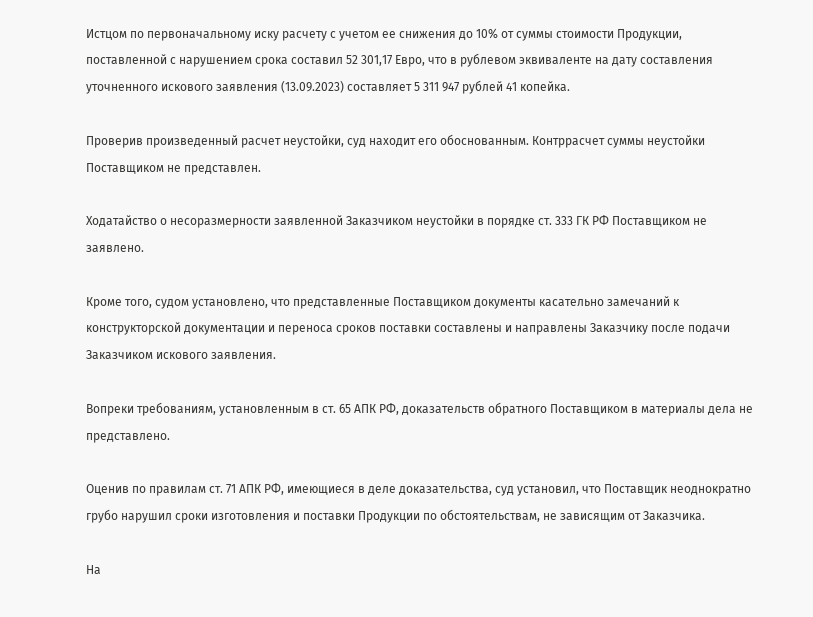Истцом по первоначальному иску расчету с учетом ее снижения до 10% от суммы стоимости Продукции, поставленной с нарушением срока составил 52 301,17 Евро, что в рублевом эквиваленте на дату составления уточненного искового заявления (13.09.2023) составляет 5 311 947 рублей 41 копейка.

Проверив произведенный расчет неустойки, суд находит его обоснованным. Контррасчет суммы неустойки Поставщиком не представлен.

Ходатайство о несоразмерности заявленной Заказчиком неустойки в порядке ст. 333 ГК РФ Поставщиком не заявлено.

Кроме того, судом установлено, что представленные Поставщиком документы касательно замечаний к конструкторской документации и переноса сроков поставки составлены и направлены Заказчику после подачи Заказчиком искового заявления.

Вопреки требованиям, установленным в ст. 65 АПК РФ, доказательств обратного Поставщиком в материалы дела не представлено.

Оценив по правилам ст. 71 АПК РФ, имеющиеся в деле доказательства, суд установил, что Поставщик неоднократно грубо нарушил сроки изготовления и поставки Продукции по обстоятельствам, не зависящим от Заказчика.

На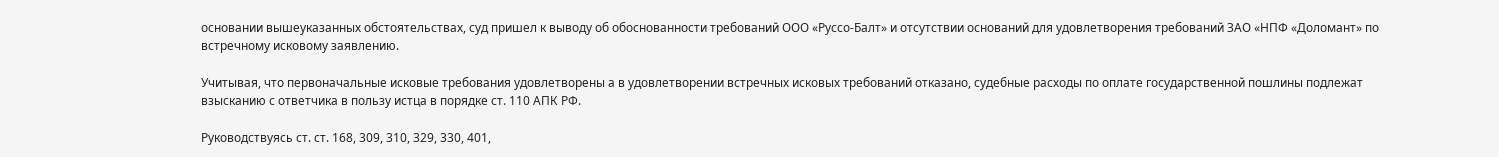основании вышеуказанных обстоятельствах, суд пришел к выводу об обоснованности требований ООО «Руссо-Балт» и отсутствии оснований для удовлетворения требований ЗАО «НПФ «Доломант» по встречному исковому заявлению.

Учитывая, что первоначальные исковые требования удовлетворены а в удовлетворении встречных исковых требований отказано, судебные расходы по оплате государственной пошлины подлежат взысканию с ответчика в пользу истца в порядке ст. 110 АПК РФ.

Руководствуясь ст. ст. 168, 309, 310, 329, 330, 401,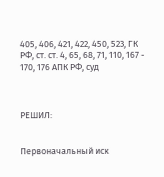405, 406, 421, 422, 450, 523, ГК РФ, ст. ст. 4, 65, 68, 71, 110, 167 - 170, 176 АПК РФ, суд



РЕШИЛ:


Первоначальный иск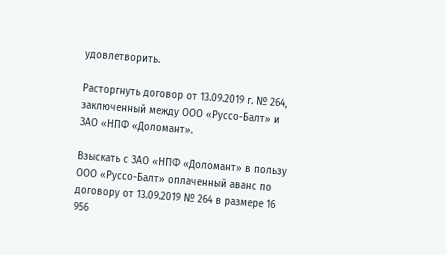удовлетворить.

Расторгнуть договор от 13.09.2019 г. № 264, заключенный между ООО «Руссо-Балт» и ЗАО «НПФ «Доломант».

Взыскать с ЗАО «НПФ «Доломант» в пользу ООО «Руссо-Балт» оплаченный аванс по договору от 13.09.2019 № 264 в размере 16 956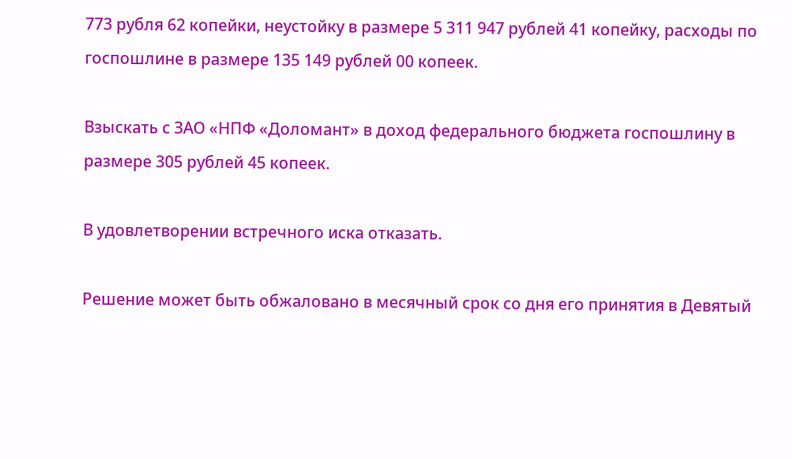773 рубля 62 копейки, неустойку в размере 5 311 947 рублей 41 копейку, расходы по госпошлине в размере 135 149 рублей 00 копеек.

Взыскать с ЗАО «НПФ «Доломант» в доход федерального бюджета госпошлину в размере 305 рублей 45 копеек.

В удовлетворении встречного иска отказать.

Решение может быть обжаловано в месячный срок со дня его принятия в Девятый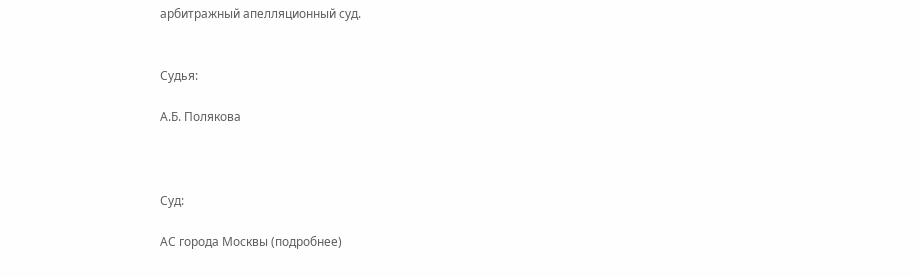арбитражный апелляционный суд.


Судья:

А.Б. Полякова



Суд:

АС города Москвы (подробнее)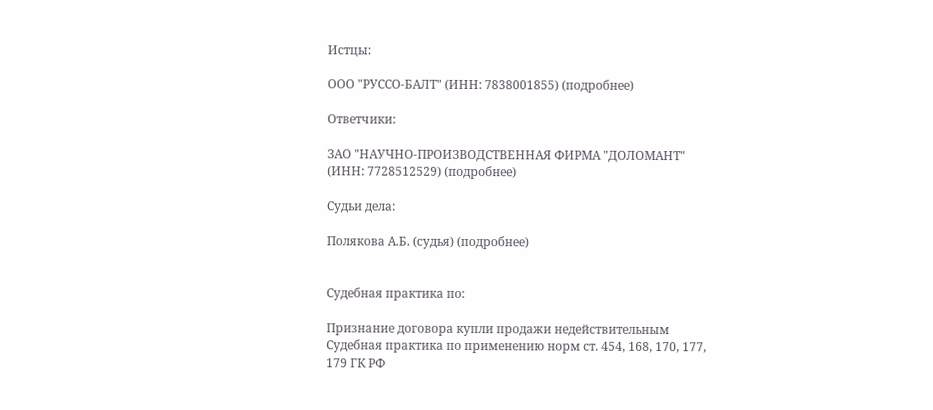Истцы:

ООО "РУССО-БАЛТ" (ИНН: 7838001855) (подробнее)

Ответчики:

ЗАО "НАУЧНО-ПРОИЗВОДСТВЕННАЯ ФИРМА "ДОЛОМАНТ" (ИНН: 7728512529) (подробнее)

Судьи дела:

Полякова А.Б. (судья) (подробнее)


Судебная практика по:

Признание договора купли продажи недействительным
Судебная практика по применению норм ст. 454, 168, 170, 177, 179 ГК РФ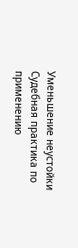Уменьшение неустойки
Судебная практика по применению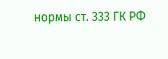нормы ст. 333 ГК РФ